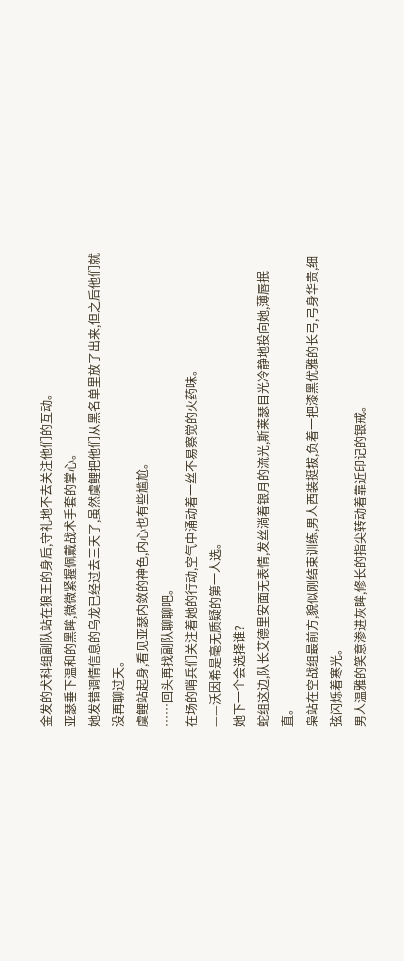金发的犬科组副队站在狼王的身后,守礼地不去关注他们的互动。
亚瑟垂下温和的黑眸,微微紧握佩戴战术手套的掌心。
她发错调情信息的乌龙已经过去三天了,虽然虞鲤把他们从黑名单里放了出来,但之后他们就没再聊过天。
虞鲤站起身,看见亚瑟内敛的神色,内心也有些尴尬。
……回头再找副队聊聊吧。
在场的哨兵们关注着她的行动,空气中涌动着一丝不易察觉的火药味。
——沃因希是毫无质疑的第一人选。
她下一个会选择谁?
蛇组这边,队长艾德里安面无表情,发丝淌着银月的流光,斯莱瑟目光冷静地投向她,薄唇抿直。
枭站在空战组最前方,貌似刚结束训练,男人西装挺拔,负着一把漆黑优雅的长弓,弓身华贵,细弦闪烁着寒光。
男人温雅的笑意渗进灰眸,修长的指尖转动着靠近印记的银戒。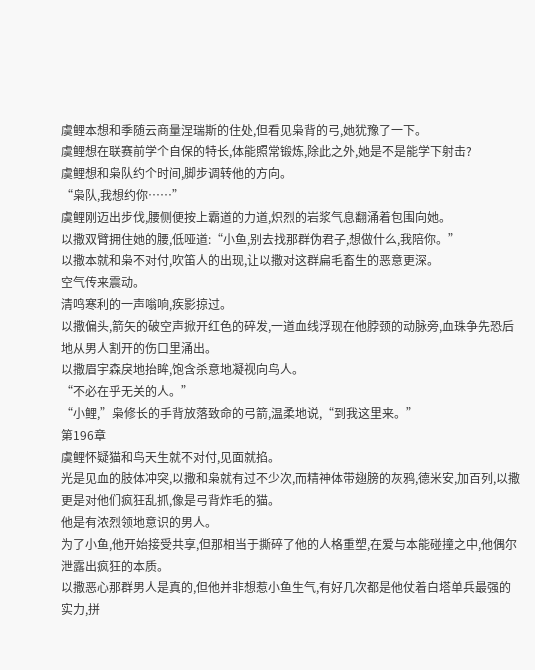虞鲤本想和季随云商量涅瑞斯的住处,但看见枭背的弓,她犹豫了一下。
虞鲤想在联赛前学个自保的特长,体能照常锻炼,除此之外,她是不是能学下射击?
虞鲤想和枭队约个时间,脚步调转他的方向。
“枭队,我想约你……”
虞鲤刚迈出步伐,腰侧便按上霸道的力道,炽烈的岩浆气息翻涌着包围向她。
以撒双臂拥住她的腰,低哑道:“小鱼,别去找那群伪君子,想做什么,我陪你。”
以撒本就和枭不对付,吹笛人的出现,让以撒对这群扁毛畜生的恶意更深。
空气传来震动。
清鸣寒利的一声嗡响,疾影掠过。
以撒偏头,箭矢的破空声掀开红色的碎发,一道血线浮现在他脖颈的动脉旁,血珠争先恐后地从男人割开的伤口里涌出。
以撒眉宇森戾地抬眸,饱含杀意地凝视向鸟人。
“不必在乎无关的人。”
“小鲤,”枭修长的手背放落致命的弓箭,温柔地说,“到我这里来。”
第196章
虞鲤怀疑猫和鸟天生就不对付,见面就掐。
光是见血的肢体冲突,以撒和枭就有过不少次,而精神体带翅膀的灰鸦,德米安,加百列,以撒更是对他们疯狂乱抓,像是弓背炸毛的猫。
他是有浓烈领地意识的男人。
为了小鱼,他开始接受共享,但那相当于撕碎了他的人格重塑,在爱与本能碰撞之中,他偶尔泄露出疯狂的本质。
以撒恶心那群男人是真的,但他并非想惹小鱼生气,有好几次都是他仗着白塔单兵最强的实力,拼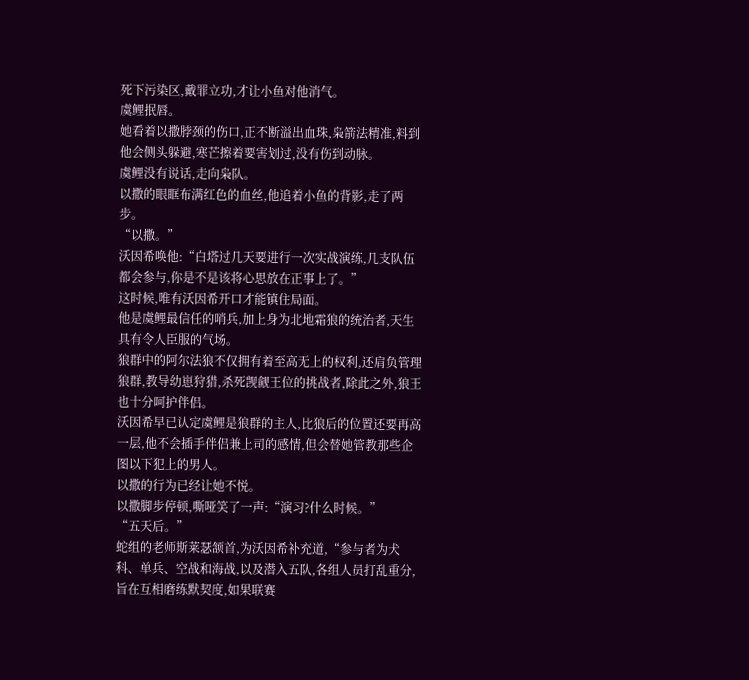死下污染区,戴罪立功,才让小鱼对他消气。
虞鲤抿唇。
她看着以撒脖颈的伤口,正不断溢出血珠,枭箭法精准,料到他会侧头躲避,寒芒擦着要害划过,没有伤到动脉。
虞鲤没有说话,走向枭队。
以撒的眼眶布满红色的血丝,他追着小鱼的背影,走了两步。
“以撒。”
沃因希唤他:“白塔过几天要进行一次实战演练,几支队伍都会参与,你是不是该将心思放在正事上了。”
这时候,唯有沃因希开口才能镇住局面。
他是虞鲤最信任的哨兵,加上身为北地霜狼的统治者,天生具有令人臣服的气场。
狼群中的阿尔法狼不仅拥有着至高无上的权利,还肩负管理狼群,教导幼崽狩猎,杀死觊觎王位的挑战者,除此之外,狼王也十分呵护伴侣。
沃因希早已认定虞鲤是狼群的主人,比狼后的位置还要再高一层,他不会插手伴侣兼上司的感情,但会替她管教那些企图以下犯上的男人。
以撒的行为已经让她不悦。
以撒脚步停顿,嘶哑笑了一声:“演习?什么时候。”
“五天后。”
蛇组的老师斯莱瑟颔首,为沃因希补充道,“参与者为犬科、单兵、空战和海战,以及潜入五队,各组人员打乱重分,旨在互相磨练默契度,如果联赛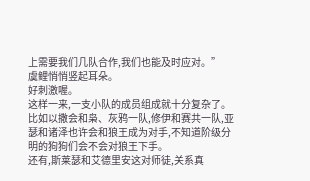上需要我们几队合作,我们也能及时应对。”
虞鲤悄悄竖起耳朵。
好刺激喔。
这样一来,一支小队的成员组成就十分复杂了。
比如以撒会和枭、灰鸦一队,修伊和赛共一队,亚瑟和诸泽也许会和狼王成为对手,不知道阶级分明的狗狗们会不会对狼王下手。
还有,斯莱瑟和艾德里安这对师徒,关系真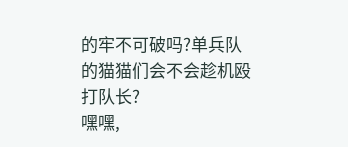的牢不可破吗?单兵队的猫猫们会不会趁机殴打队长?
嘿嘿,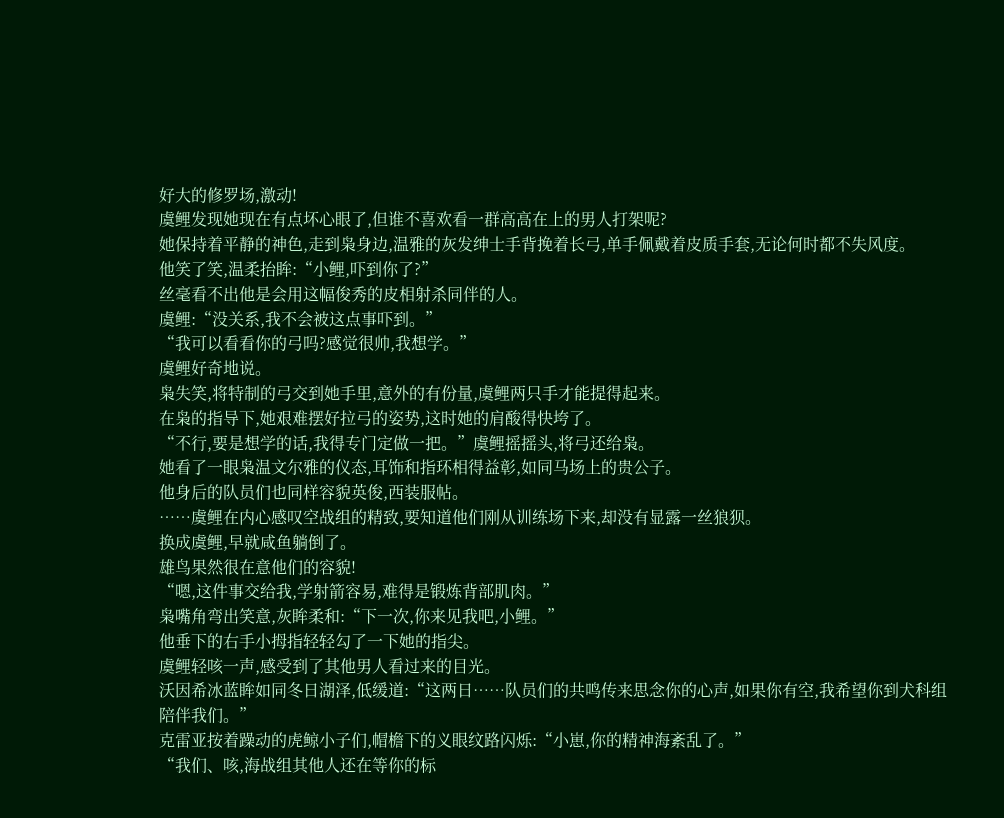好大的修罗场,激动!
虞鲤发现她现在有点坏心眼了,但谁不喜欢看一群高高在上的男人打架呢?
她保持着平静的神色,走到枭身边,温雅的灰发绅士手背挽着长弓,单手佩戴着皮质手套,无论何时都不失风度。
他笑了笑,温柔抬眸:“小鲤,吓到你了?”
丝毫看不出他是会用这幅俊秀的皮相射杀同伴的人。
虞鲤:“没关系,我不会被这点事吓到。”
“我可以看看你的弓吗?感觉很帅,我想学。”
虞鲤好奇地说。
枭失笑,将特制的弓交到她手里,意外的有份量,虞鲤两只手才能提得起来。
在枭的指导下,她艰难摆好拉弓的姿势,这时她的肩酸得快垮了。
“不行,要是想学的话,我得专门定做一把。”虞鲤摇摇头,将弓还给枭。
她看了一眼枭温文尔雅的仪态,耳饰和指环相得益彰,如同马场上的贵公子。
他身后的队员们也同样容貌英俊,西装服帖。
……虞鲤在内心感叹空战组的精致,要知道他们刚从训练场下来,却没有显露一丝狼狈。
换成虞鲤,早就咸鱼躺倒了。
雄鸟果然很在意他们的容貌!
“嗯,这件事交给我,学射箭容易,难得是锻炼背部肌肉。”
枭嘴角弯出笑意,灰眸柔和:“下一次,你来见我吧,小鲤。”
他垂下的右手小拇指轻轻勾了一下她的指尖。
虞鲤轻咳一声,感受到了其他男人看过来的目光。
沃因希冰蓝眸如同冬日湖泽,低缓道:“这两日……队员们的共鸣传来思念你的心声,如果你有空,我希望你到犬科组陪伴我们。”
克雷亚按着躁动的虎鲸小子们,帽檐下的义眼纹路闪烁:“小崽,你的精神海紊乱了。”
“我们、咳,海战组其他人还在等你的标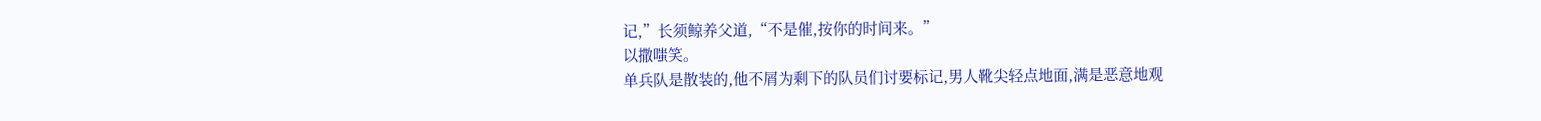记,”长须鲸养父道,“不是催,按你的时间来。”
以撒嗤笑。
单兵队是散装的,他不屑为剩下的队员们讨要标记,男人靴尖轻点地面,满是恶意地观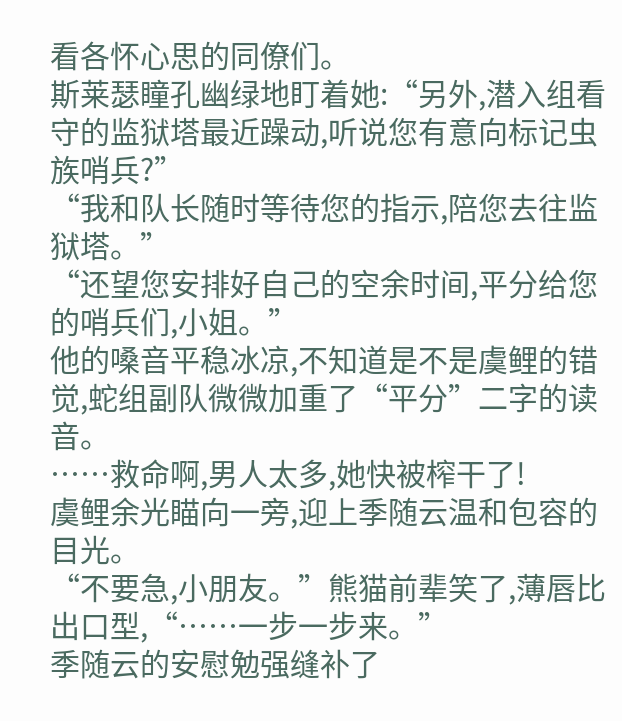看各怀心思的同僚们。
斯莱瑟瞳孔幽绿地盯着她:“另外,潜入组看守的监狱塔最近躁动,听说您有意向标记虫族哨兵?”
“我和队长随时等待您的指示,陪您去往监狱塔。”
“还望您安排好自己的空余时间,平分给您的哨兵们,小姐。”
他的嗓音平稳冰凉,不知道是不是虞鲤的错觉,蛇组副队微微加重了“平分”二字的读音。
……救命啊,男人太多,她快被榨干了!
虞鲤余光瞄向一旁,迎上季随云温和包容的目光。
“不要急,小朋友。”熊猫前辈笑了,薄唇比出口型,“……一步一步来。”
季随云的安慰勉强缝补了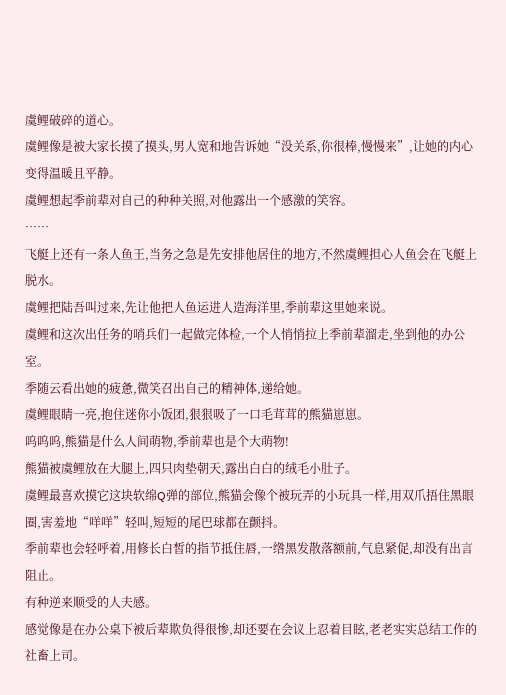虞鲤破碎的道心。
虞鲤像是被大家长摸了摸头,男人宽和地告诉她“没关系,你很棒,慢慢来”,让她的内心变得温暖且平静。
虞鲤想起季前辈对自己的种种关照,对他露出一个感激的笑容。
……
飞艇上还有一条人鱼王,当务之急是先安排他居住的地方,不然虞鲤担心人鱼会在飞艇上脱水。
虞鲤把陆吾叫过来,先让他把人鱼运进人造海洋里,季前辈这里她来说。
虞鲤和这次出任务的哨兵们一起做完体检,一个人悄悄拉上季前辈溜走,坐到他的办公室。
季随云看出她的疲惫,微笑召出自己的精神体,递给她。
虞鲤眼睛一亮,抱住迷你小饭团,狠狠吸了一口毛茸茸的熊猫崽崽。
呜呜呜,熊猫是什么人间萌物,季前辈也是个大萌物!
熊猫被虞鲤放在大腿上,四只肉垫朝天,露出白白的绒毛小肚子。
虞鲤最喜欢摸它这块软绵Q弹的部位,熊猫会像个被玩弄的小玩具一样,用双爪捂住黑眼圈,害羞地“咩咩”轻叫,短短的尾巴球都在颤抖。
季前辈也会轻呼着,用修长白皙的指节抵住唇,一绺黑发散落额前,气息紧促,却没有出言阻止。
有种逆来顺受的人夫感。
感觉像是在办公桌下被后辈欺负得很惨,却还要在会议上忍着目眩,老老实实总结工作的社畜上司。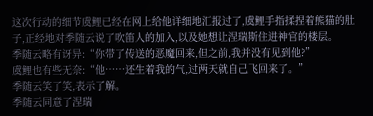这次行动的细节虞鲤已经在网上给他详细地汇报过了,虞鲤手指揉捏着熊猫的肚子,正经地对季随云说了吹笛人的加入,以及她想让涅瑞斯住进神官的楼层。
季随云略有讶异:“你带了传送的恶魔回来,但之前,我并没有见到他?”
虞鲤也有些无奈:“他……还生着我的气,过两天就自己飞回来了。”
季随云笑了笑,表示了解。
季随云同意了涅瑞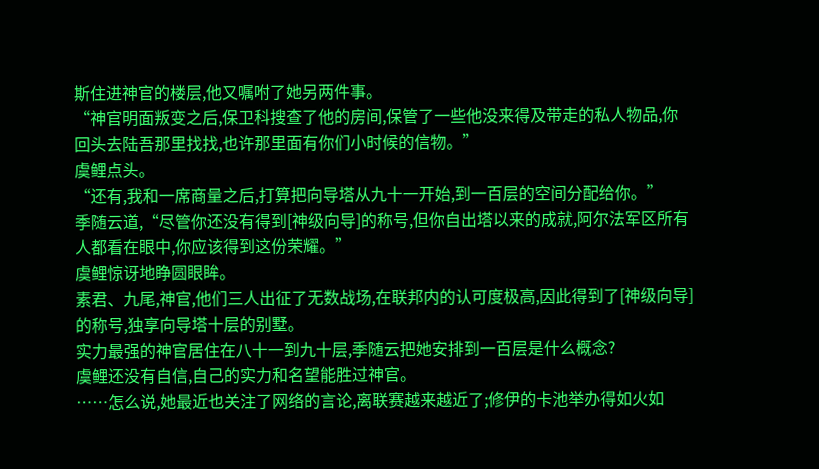斯住进神官的楼层,他又嘱咐了她另两件事。
“神官明面叛变之后,保卫科搜查了他的房间,保管了一些他没来得及带走的私人物品,你回头去陆吾那里找找,也许那里面有你们小时候的信物。”
虞鲤点头。
“还有,我和一席商量之后,打算把向导塔从九十一开始,到一百层的空间分配给你。”
季随云道,“尽管你还没有得到[神级向导]的称号,但你自出塔以来的成就,阿尔法军区所有人都看在眼中,你应该得到这份荣耀。”
虞鲤惊讶地睁圆眼眸。
素君、九尾,神官,他们三人出征了无数战场,在联邦内的认可度极高,因此得到了[神级向导]的称号,独享向导塔十层的别墅。
实力最强的神官居住在八十一到九十层,季随云把她安排到一百层是什么概念?
虞鲤还没有自信,自己的实力和名望能胜过神官。
……怎么说,她最近也关注了网络的言论,离联赛越来越近了;修伊的卡池举办得如火如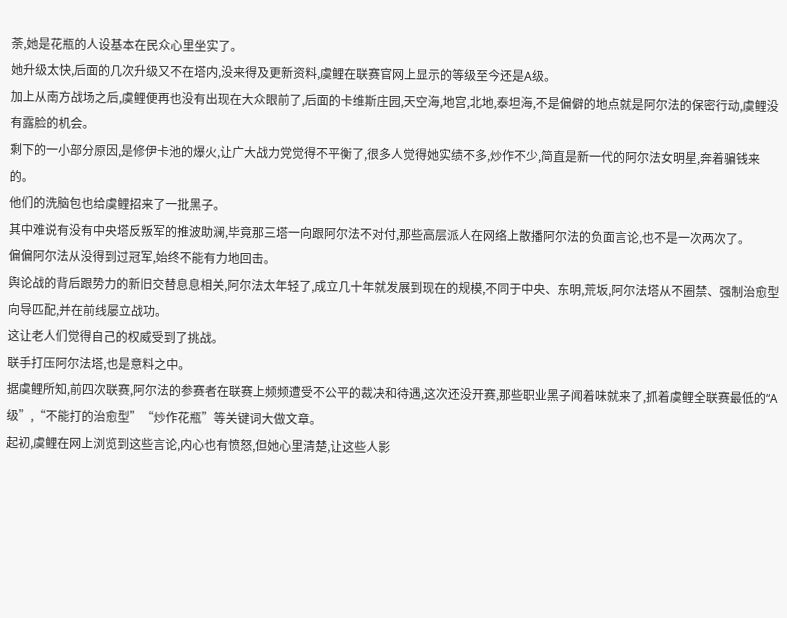荼,她是花瓶的人设基本在民众心里坐实了。
她升级太快,后面的几次升级又不在塔内,没来得及更新资料,虞鲤在联赛官网上显示的等级至今还是A级。
加上从南方战场之后,虞鲤便再也没有出现在大众眼前了,后面的卡维斯庄园,天空海,地宫,北地,泰坦海,不是偏僻的地点就是阿尔法的保密行动,虞鲤没有露脸的机会。
剩下的一小部分原因,是修伊卡池的爆火,让广大战力党觉得不平衡了,很多人觉得她实绩不多,炒作不少,简直是新一代的阿尔法女明星,奔着骗钱来的。
他们的洗脑包也给虞鲤招来了一批黑子。
其中难说有没有中央塔反叛军的推波助澜,毕竟那三塔一向跟阿尔法不对付,那些高层派人在网络上散播阿尔法的负面言论,也不是一次两次了。
偏偏阿尔法从没得到过冠军,始终不能有力地回击。
舆论战的背后跟势力的新旧交替息息相关,阿尔法太年轻了,成立几十年就发展到现在的规模,不同于中央、东明,荒坂,阿尔法塔从不圈禁、强制治愈型向导匹配,并在前线屡立战功。
这让老人们觉得自己的权威受到了挑战。
联手打压阿尔法塔,也是意料之中。
据虞鲤所知,前四次联赛,阿尔法的参赛者在联赛上频频遭受不公平的裁决和待遇,这次还没开赛,那些职业黑子闻着味就来了,抓着虞鲤全联赛最低的“A级”,“不能打的治愈型”“炒作花瓶”等关键词大做文章。
起初,虞鲤在网上浏览到这些言论,内心也有愤怒,但她心里清楚,让这些人影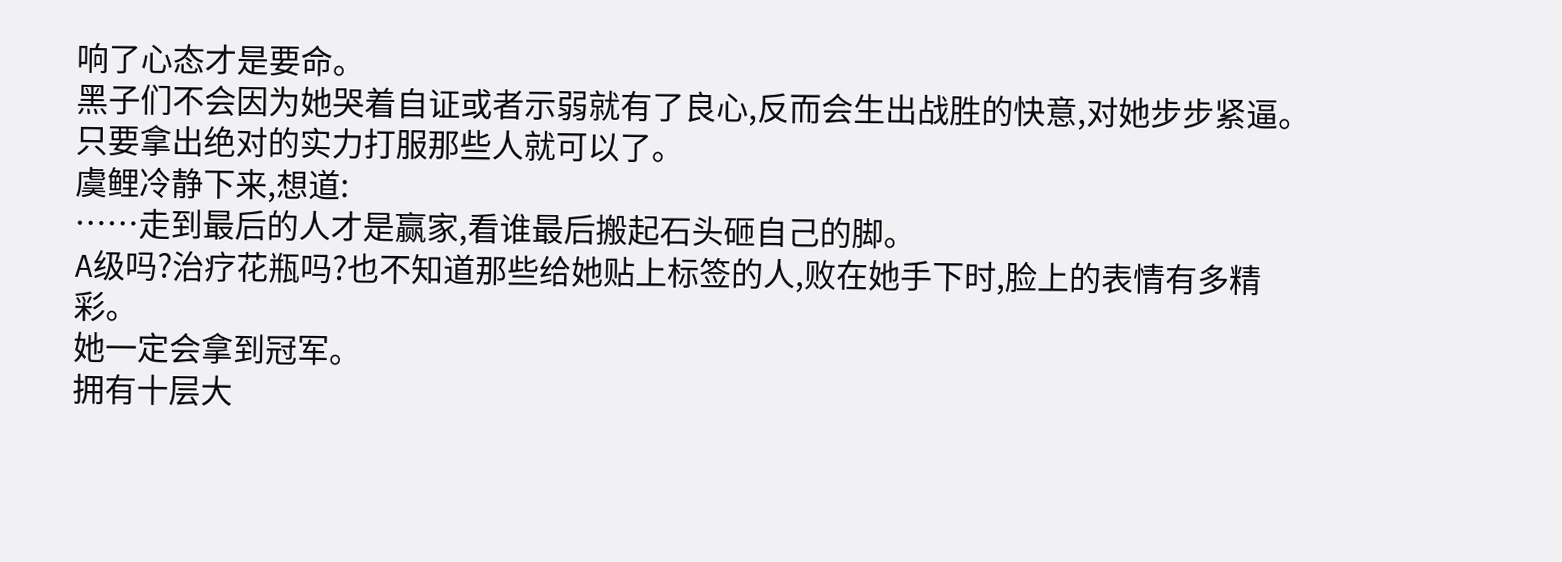响了心态才是要命。
黑子们不会因为她哭着自证或者示弱就有了良心,反而会生出战胜的快意,对她步步紧逼。
只要拿出绝对的实力打服那些人就可以了。
虞鲤冷静下来,想道:
……走到最后的人才是赢家,看谁最后搬起石头砸自己的脚。
A级吗?治疗花瓶吗?也不知道那些给她贴上标签的人,败在她手下时,脸上的表情有多精彩。
她一定会拿到冠军。
拥有十层大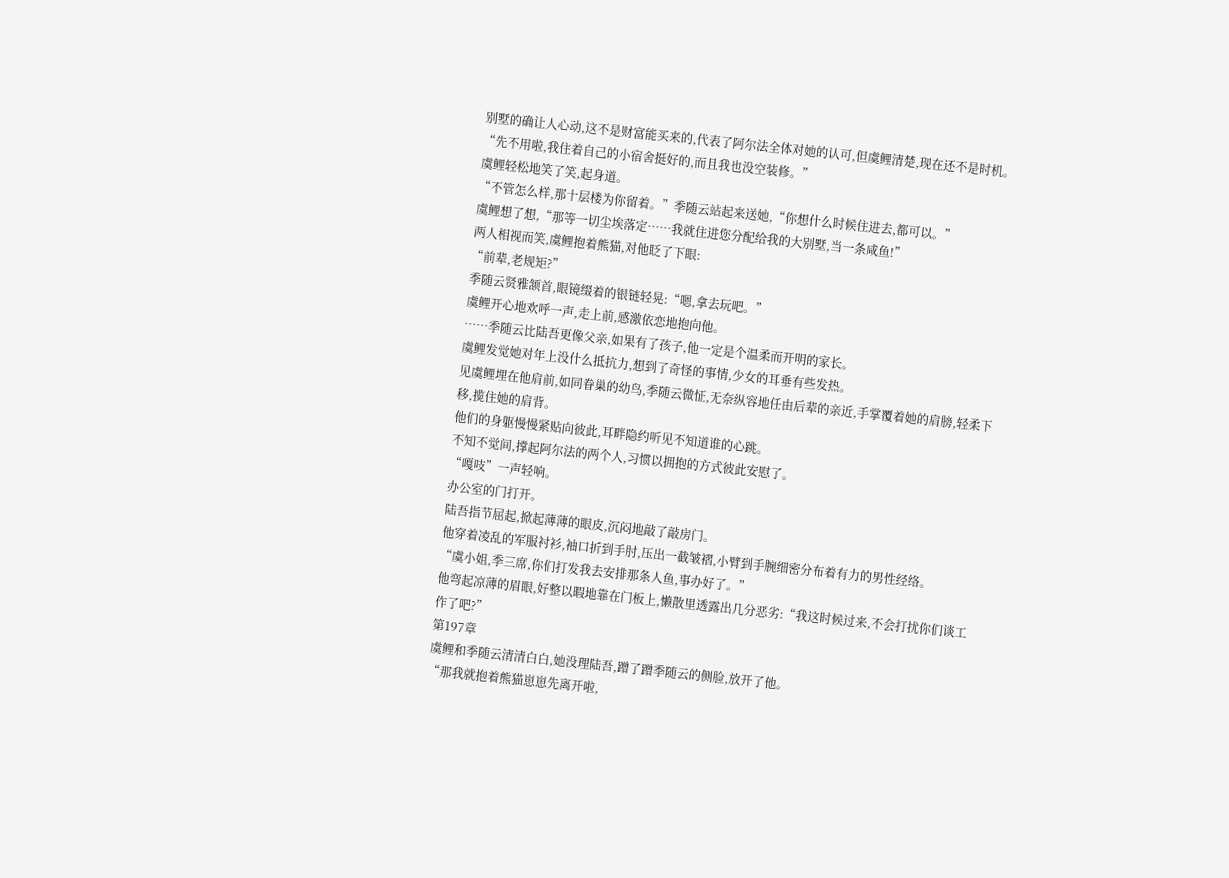别墅的确让人心动,这不是财富能买来的,代表了阿尔法全体对她的认可,但虞鲤清楚,现在还不是时机。
“先不用啦,我住着自己的小宿舍挺好的,而且我也没空装修。”
虞鲤轻松地笑了笑,起身道。
“不管怎么样,那十层楼为你留着。”季随云站起来送她,“你想什么时候住进去,都可以。”
虞鲤想了想,“那等一切尘埃落定……我就住进您分配给我的大别墅,当一条咸鱼!”
两人相视而笑,虞鲤抱着熊猫,对他眨了下眼:
“前辈,老规矩?”
季随云贤雅颔首,眼镜缀着的银链轻晃:“嗯,拿去玩吧。”
虞鲤开心地欢呼一声,走上前,感激依恋地抱向他。
……季随云比陆吾更像父亲,如果有了孩子,他一定是个温柔而开明的家长。
虞鲤发觉她对年上没什么抵抗力,想到了奇怪的事情,少女的耳垂有些发热。
见虞鲤埋在他肩前,如同眷巢的幼鸟,季随云微怔,无奈纵容地任由后辈的亲近,手掌覆着她的肩膀,轻柔下移,揽住她的肩背。
他们的身躯慢慢紧贴向彼此,耳畔隐约听见不知道谁的心跳。
不知不觉间,撑起阿尔法的两个人,习惯以拥抱的方式彼此安慰了。
“嘎吱”一声轻响。
办公室的门打开。
陆吾指节屈起,掀起薄薄的眼皮,沉闷地敲了敲房门。
他穿着凌乱的军服衬衫,袖口折到手肘,压出一截皱褶,小臂到手腕细密分布着有力的男性经络。
“虞小姐,季三席,你们打发我去安排那条人鱼,事办好了。”
他弯起凉薄的眉眼,好整以暇地靠在门板上,懒散里透露出几分恶劣:“我这时候过来,不会打扰你们谈工作了吧?”
第197章
虞鲤和季随云清清白白,她没理陆吾,蹭了蹭季随云的侧脸,放开了他。
“那我就抱着熊猫崽崽先离开啦,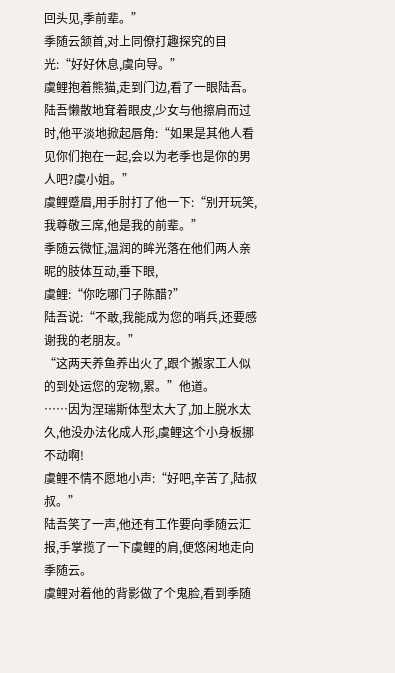回头见,季前辈。”
季随云颔首,对上同僚打趣探究的目光:“好好休息,虞向导。”
虞鲤抱着熊猫,走到门边,看了一眼陆吾。
陆吾懒散地耷着眼皮,少女与他擦肩而过时,他平淡地掀起唇角:“如果是其他人看见你们抱在一起,会以为老季也是你的男人吧?虞小姐。”
虞鲤蹙眉,用手肘打了他一下:“别开玩笑,我尊敬三席,他是我的前辈。”
季随云微怔,温润的眸光落在他们两人亲昵的肢体互动,垂下眼,
虞鲤:“你吃哪门子陈醋?”
陆吾说:“不敢,我能成为您的哨兵,还要感谢我的老朋友。”
“这两天养鱼养出火了,跟个搬家工人似的到处运您的宠物,累。”他道。
……因为涅瑞斯体型太大了,加上脱水太久,他没办法化成人形,虞鲤这个小身板挪不动啊!
虞鲤不情不愿地小声:“好吧,辛苦了,陆叔叔。”
陆吾笑了一声,他还有工作要向季随云汇报,手掌揽了一下虞鲤的肩,便悠闲地走向季随云。
虞鲤对着他的背影做了个鬼脸,看到季随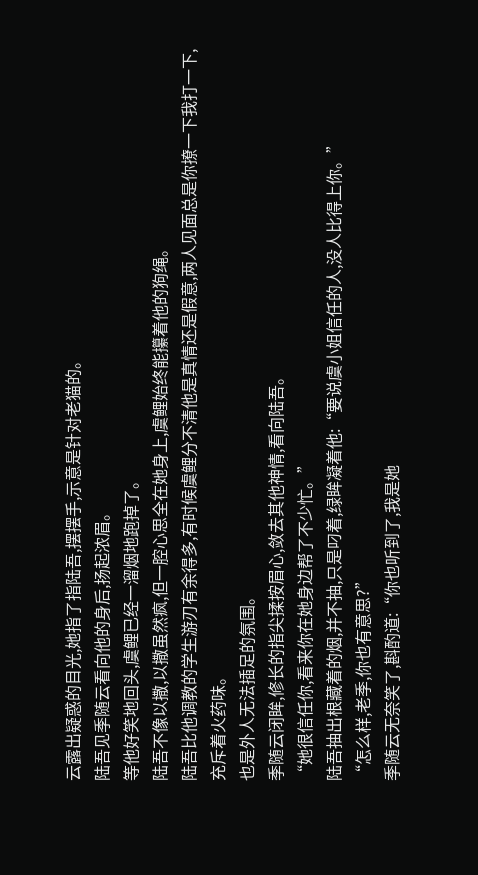云露出疑惑的目光,她指了指陆吾,摆摆手,示意是针对老猫的。
陆吾见季随云看向他的身后,扬起浓眉。
等他好笑地回头,虞鲤已经一溜烟地跑掉了。
陆吾不像以撒,以撒虽然疯,但一腔心思全在她身上,虞鲤始终能攥着他的狗绳。
陆吾比他调教的学生游刃有余得多,有时候虞鲤分不清他是真情还是假意,两人见面总是你撩一下我打一下,充斥着火药味。
也是外人无法插足的氛围。
季随云闭眸,修长的指尖揉按眉心,敛去其他神情,看向陆吾。
“她很信任你,看来你在她身边帮了不少忙。”
陆吾抽出根藏着的烟,并不抽,只是叼着,绿眸凝着他:“要说虞小姐信任的人,没人比得上你。”
“怎么样,老季,你也有意思?”
季随云无奈笑了,斟酌道:“你也听到了,我是她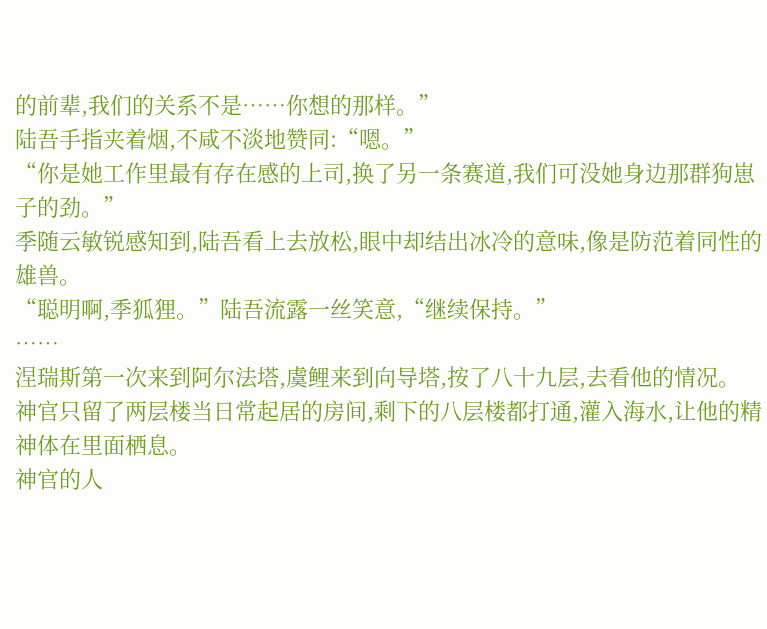的前辈,我们的关系不是……你想的那样。”
陆吾手指夹着烟,不咸不淡地赞同:“嗯。”
“你是她工作里最有存在感的上司,换了另一条赛道,我们可没她身边那群狗崽子的劲。”
季随云敏锐感知到,陆吾看上去放松,眼中却结出冰冷的意味,像是防范着同性的雄兽。
“聪明啊,季狐狸。”陆吾流露一丝笑意,“继续保持。”
……
涅瑞斯第一次来到阿尔法塔,虞鲤来到向导塔,按了八十九层,去看他的情况。
神官只留了两层楼当日常起居的房间,剩下的八层楼都打通,灌入海水,让他的精神体在里面栖息。
神官的人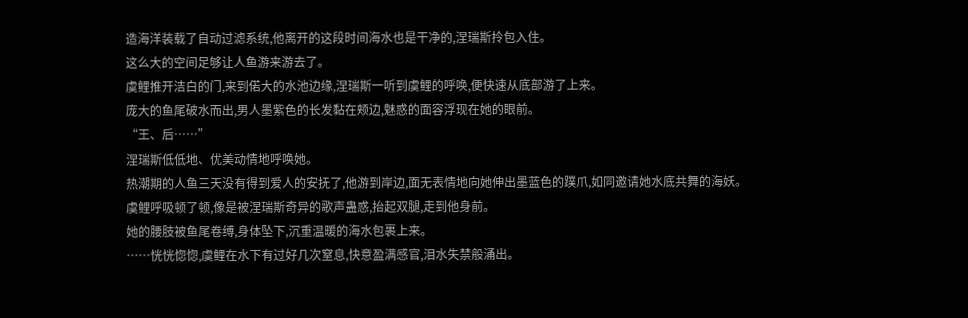造海洋装载了自动过滤系统,他离开的这段时间海水也是干净的,涅瑞斯拎包入住。
这么大的空间足够让人鱼游来游去了。
虞鲤推开洁白的门,来到偌大的水池边缘,涅瑞斯一听到虞鲤的呼唤,便快速从底部游了上来。
庞大的鱼尾破水而出,男人墨紫色的长发黏在颊边,魅惑的面容浮现在她的眼前。
“王、后……”
涅瑞斯低低地、优美动情地呼唤她。
热潮期的人鱼三天没有得到爱人的安抚了,他游到岸边,面无表情地向她伸出墨蓝色的蹼爪,如同邀请她水底共舞的海妖。
虞鲤呼吸顿了顿,像是被涅瑞斯奇异的歌声蛊惑,抬起双腿,走到他身前。
她的腰肢被鱼尾卷缚,身体坠下,沉重温暖的海水包裹上来。
……恍恍惚惚,虞鲤在水下有过好几次窒息,快意盈满感官,泪水失禁般涌出。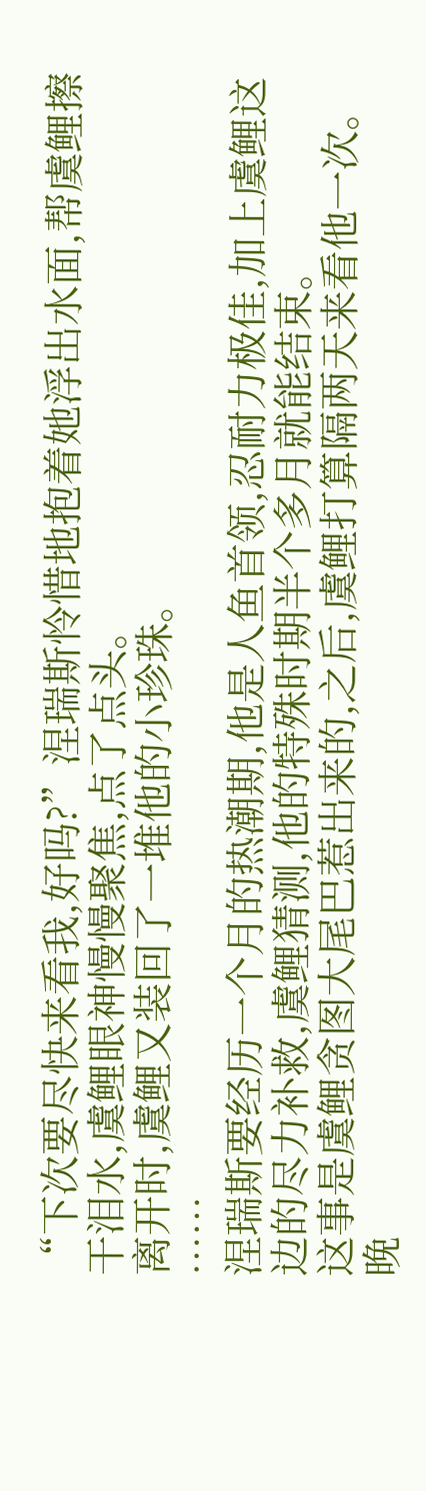“下次要尽快来看我,好吗?”涅瑞斯怜惜地抱着她浮出水面,帮虞鲤擦干泪水,虞鲤眼神慢慢聚焦,点了点头。
离开时,虞鲤又装回了一堆他的小珍珠。
……
涅瑞斯要经历一个月的热潮期,他是人鱼首领,忍耐力极佳,加上虞鲤这边的尽力补救,虞鲤猜测,他的特殊时期半个多月就能结束。
这事是虞鲤贪图大尾巴惹出来的,之后,虞鲤打算隔两天来看他一次。
晚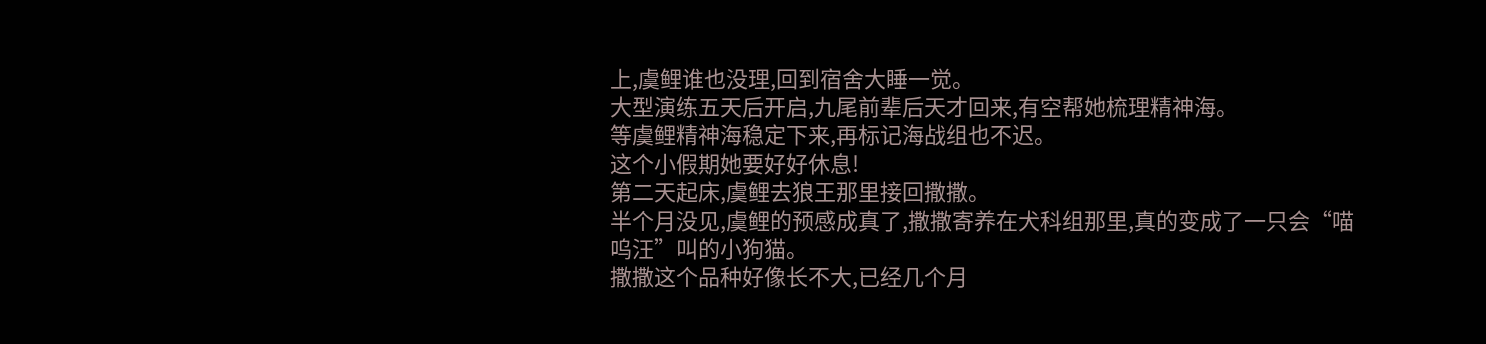上,虞鲤谁也没理,回到宿舍大睡一觉。
大型演练五天后开启,九尾前辈后天才回来,有空帮她梳理精神海。
等虞鲤精神海稳定下来,再标记海战组也不迟。
这个小假期她要好好休息!
第二天起床,虞鲤去狼王那里接回撒撒。
半个月没见,虞鲤的预感成真了,撒撒寄养在犬科组那里,真的变成了一只会“喵呜汪”叫的小狗猫。
撒撒这个品种好像长不大,已经几个月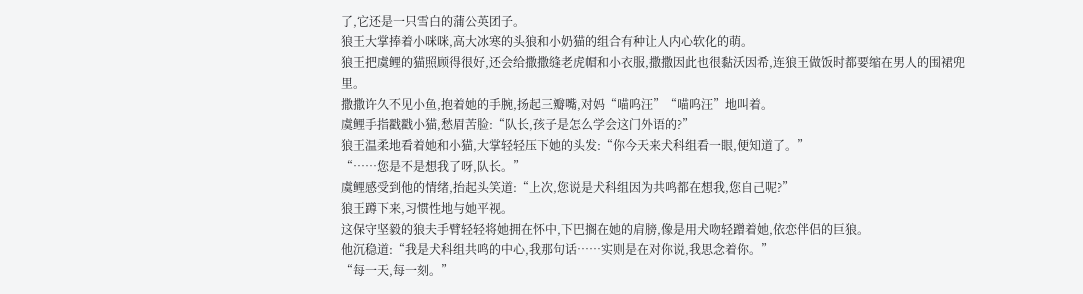了,它还是一只雪白的蒲公英团子。
狼王大掌捧着小咪咪,高大冰寒的头狼和小奶猫的组合有种让人内心软化的萌。
狼王把虞鲤的猫照顾得很好,还会给撒撒缝老虎帽和小衣服,撒撒因此也很黏沃因希,连狼王做饭时都要缩在男人的围裙兜里。
撒撒许久不见小鱼,抱着她的手腕,扬起三瓣嘴,对妈“喵呜汪”“喵呜汪”地叫着。
虞鲤手指戳戳小猫,愁眉苦脸:“队长,孩子是怎么学会这门外语的?”
狼王温柔地看着她和小猫,大掌轻轻压下她的头发:“你今天来犬科组看一眼,便知道了。”
“……您是不是想我了呀,队长。”
虞鲤感受到他的情绪,抬起头笑道:“上次,您说是犬科组因为共鸣都在想我,您自己呢?”
狼王蹲下来,习惯性地与她平视。
这保守坚毅的狼夫手臂轻轻将她拥在怀中,下巴搁在她的肩膀,像是用犬吻轻蹭着她,依恋伴侣的巨狼。
他沉稳道:“我是犬科组共鸣的中心,我那句话……实则是在对你说,我思念着你。”
“每一天,每一刻。”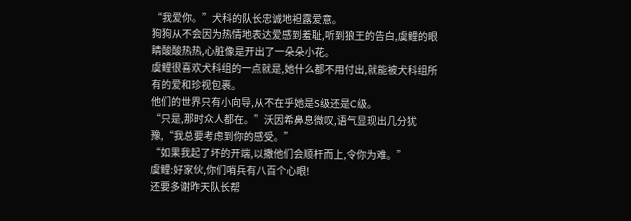“我爱你。”犬科的队长忠诚地袒露爱意。
狗狗从不会因为热情地表达爱感到羞耻,听到狼王的告白,虞鲤的眼睛酸酸热热,心脏像是开出了一朵朵小花。
虞鲤很喜欢犬科组的一点就是,她什么都不用付出,就能被犬科组所有的爱和珍视包裹。
他们的世界只有小向导,从不在乎她是S级还是C级。
“只是,那时众人都在。”沃因希鼻息微叹,语气显现出几分犹豫,“我总要考虑到你的感受。”
“如果我起了坏的开端,以撒他们会顺杆而上,令你为难。”
虞鲤:好家伙,你们哨兵有八百个心眼!
还要多谢昨天队长帮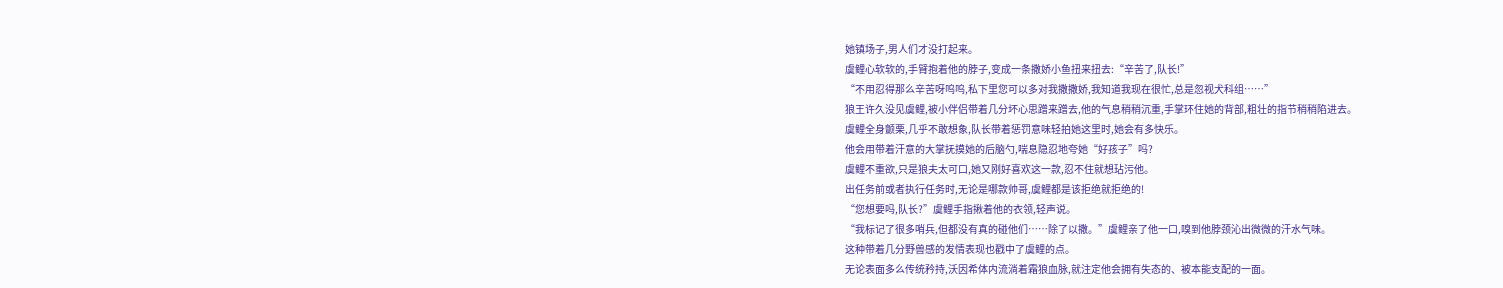她镇场子,男人们才没打起来。
虞鲤心软软的,手臂抱着他的脖子,变成一条撒娇小鱼扭来扭去:“辛苦了,队长!”
“不用忍得那么辛苦呀呜呜,私下里您可以多对我撒撒娇,我知道我现在很忙,总是忽视犬科组……”
狼王许久没见虞鲤,被小伴侣带着几分坏心思蹭来蹭去,他的气息稍稍沉重,手掌环住她的背部,粗壮的指节稍稍陷进去。
虞鲤全身颤栗,几乎不敢想象,队长带着惩罚意味轻拍她这里时,她会有多快乐。
他会用带着汗意的大掌抚摸她的后脑勺,喘息隐忍地夸她“好孩子”吗?
虞鲤不重欲,只是狼夫太可口,她又刚好喜欢这一款,忍不住就想玷污他。
出任务前或者执行任务时,无论是哪款帅哥,虞鲤都是该拒绝就拒绝的!
“您想要吗,队长?”虞鲤手指揪着他的衣领,轻声说。
“我标记了很多哨兵,但都没有真的碰他们……除了以撒。”虞鲤亲了他一口,嗅到他脖颈沁出微微的汗水气味。
这种带着几分野兽感的发情表现也戳中了虞鲤的点。
无论表面多么传统矜持,沃因希体内流淌着霜狼血脉,就注定他会拥有失态的、被本能支配的一面。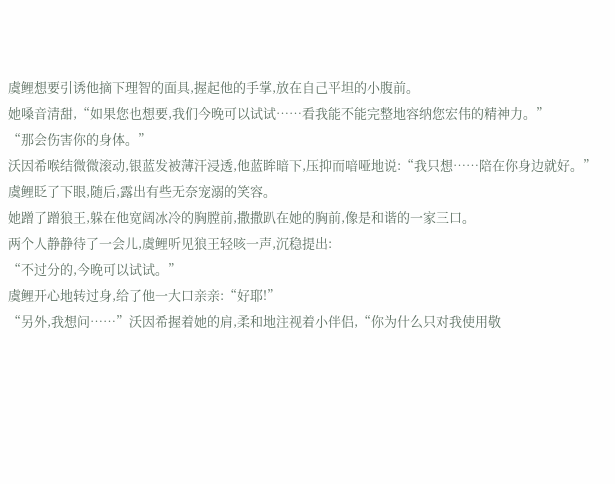虞鲤想要引诱他摘下理智的面具,握起他的手掌,放在自己平坦的小腹前。
她嗓音清甜,“如果您也想要,我们今晚可以试试……看我能不能完整地容纳您宏伟的精神力。”
“那会伤害你的身体。”
沃因希喉结微微滚动,银蓝发被薄汗浸透,他蓝眸暗下,压抑而喑哑地说:“我只想……陪在你身边就好。”
虞鲤眨了下眼,随后,露出有些无奈宠溺的笑容。
她蹭了蹭狼王,躲在他宽阔冰冷的胸膛前,撒撒趴在她的胸前,像是和谐的一家三口。
两个人静静待了一会儿,虞鲤听见狼王轻咳一声,沉稳提出:
“不过分的,今晚可以试试。”
虞鲤开心地转过身,给了他一大口亲亲:“好耶!”
“另外,我想问……”沃因希握着她的肩,柔和地注视着小伴侣,“你为什么只对我使用敬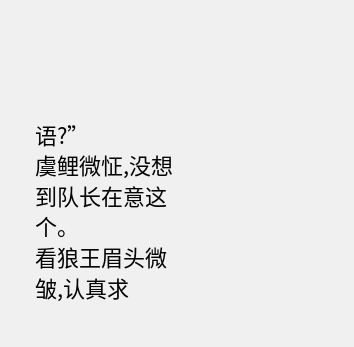语?”
虞鲤微怔,没想到队长在意这个。
看狼王眉头微皱,认真求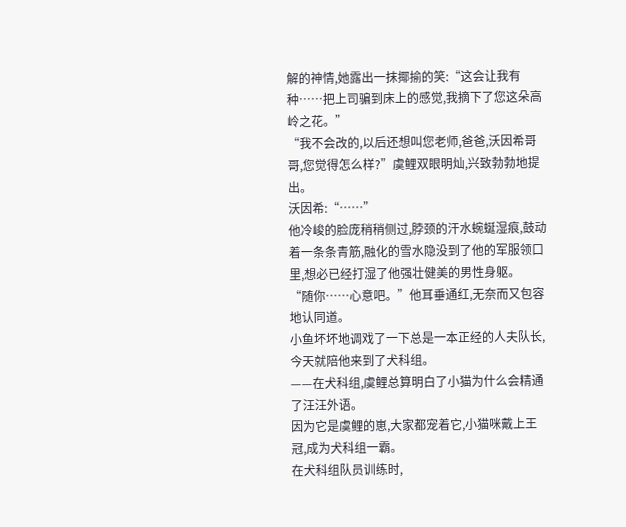解的神情,她露出一抹揶揄的笑:“这会让我有种……把上司骗到床上的感觉,我摘下了您这朵高岭之花。”
“我不会改的,以后还想叫您老师,爸爸,沃因希哥哥,您觉得怎么样?”虞鲤双眼明灿,兴致勃勃地提出。
沃因希:“……”
他冷峻的脸庞稍稍侧过,脖颈的汗水蜿蜒湿痕,鼓动着一条条青筋,融化的雪水隐没到了他的军服领口里,想必已经打湿了他强壮健美的男性身躯。
“随你……心意吧。”他耳垂通红,无奈而又包容地认同道。
小鱼坏坏地调戏了一下总是一本正经的人夫队长,今天就陪他来到了犬科组。
——在犬科组,虞鲤总算明白了小猫为什么会精通了汪汪外语。
因为它是虞鲤的崽,大家都宠着它,小猫咪戴上王冠,成为犬科组一霸。
在犬科组队员训练时,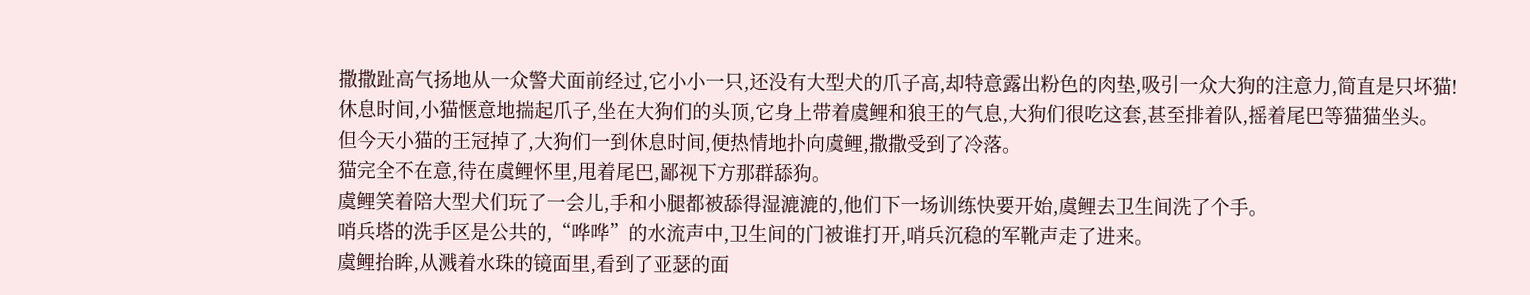撒撒趾高气扬地从一众警犬面前经过,它小小一只,还没有大型犬的爪子高,却特意露出粉色的肉垫,吸引一众大狗的注意力,简直是只坏猫!
休息时间,小猫惬意地揣起爪子,坐在大狗们的头顶,它身上带着虞鲤和狼王的气息,大狗们很吃这套,甚至排着队,摇着尾巴等猫猫坐头。
但今天小猫的王冠掉了,大狗们一到休息时间,便热情地扑向虞鲤,撒撒受到了冷落。
猫完全不在意,待在虞鲤怀里,甩着尾巴,鄙视下方那群舔狗。
虞鲤笑着陪大型犬们玩了一会儿,手和小腿都被舔得湿漉漉的,他们下一场训练快要开始,虞鲤去卫生间洗了个手。
哨兵塔的洗手区是公共的,“哗哗”的水流声中,卫生间的门被谁打开,哨兵沉稳的军靴声走了进来。
虞鲤抬眸,从溅着水珠的镜面里,看到了亚瑟的面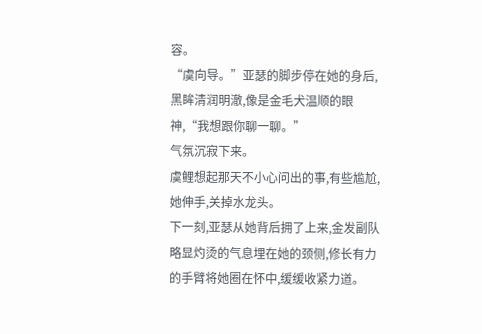容。
“虞向导。”亚瑟的脚步停在她的身后,黑眸清润明澈,像是金毛犬温顺的眼神,“我想跟你聊一聊。”
气氛沉寂下来。
虞鲤想起那天不小心问出的事,有些尴尬,她伸手,关掉水龙头。
下一刻,亚瑟从她背后拥了上来,金发副队略显灼烫的气息埋在她的颈侧,修长有力的手臂将她圈在怀中,缓缓收紧力道。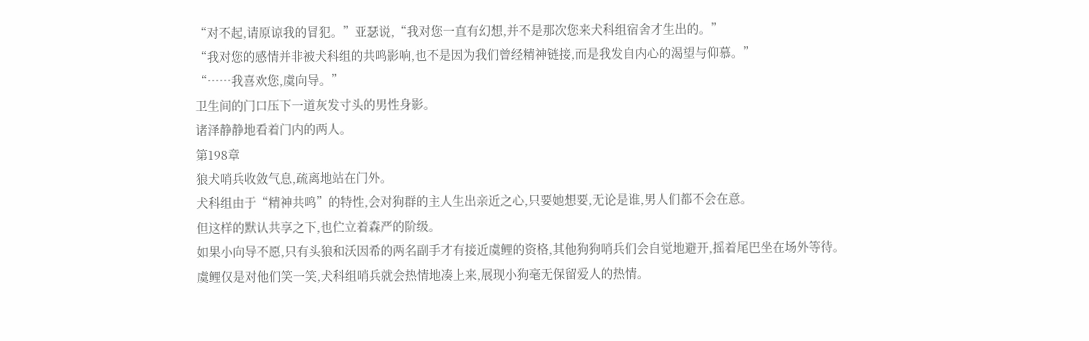“对不起,请原谅我的冒犯。”亚瑟说,“我对您一直有幻想,并不是那次您来犬科组宿舍才生出的。”
“我对您的感情并非被犬科组的共鸣影响,也不是因为我们曾经精神链接,而是我发自内心的渴望与仰慕。”
“……我喜欢您,虞向导。”
卫生间的门口压下一道灰发寸头的男性身影。
诸泽静静地看着门内的两人。
第198章
狼犬哨兵收敛气息,疏离地站在门外。
犬科组由于“精神共鸣”的特性,会对狗群的主人生出亲近之心,只要她想要,无论是谁,男人们都不会在意。
但这样的默认共享之下,也伫立着森严的阶级。
如果小向导不愿,只有头狼和沃因希的两名副手才有接近虞鲤的资格,其他狗狗哨兵们会自觉地避开,摇着尾巴坐在场外等待。
虞鲤仅是对他们笑一笑,犬科组哨兵就会热情地凑上来,展现小狗毫无保留爱人的热情。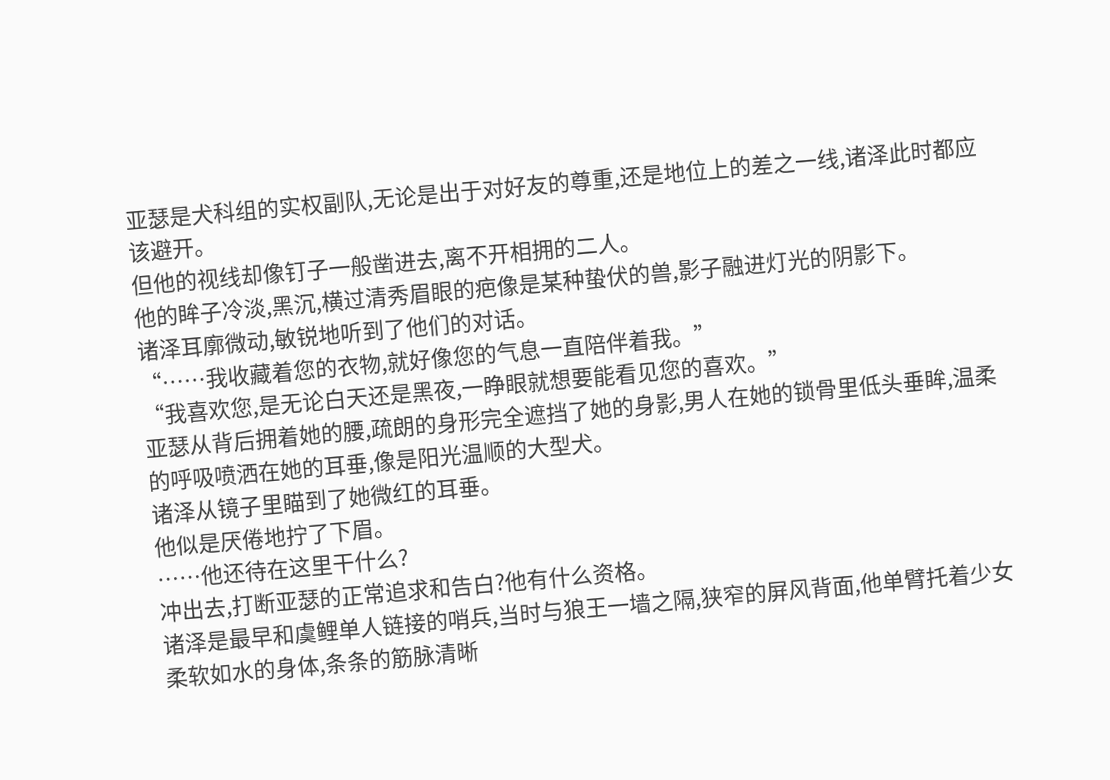亚瑟是犬科组的实权副队,无论是出于对好友的尊重,还是地位上的差之一线,诸泽此时都应该避开。
但他的视线却像钉子一般凿进去,离不开相拥的二人。
他的眸子冷淡,黑沉,横过清秀眉眼的疤像是某种蛰伏的兽,影子融进灯光的阴影下。
诸泽耳廓微动,敏锐地听到了他们的对话。
“……我收藏着您的衣物,就好像您的气息一直陪伴着我。”
“我喜欢您,是无论白天还是黑夜,一睁眼就想要能看见您的喜欢。”
亚瑟从背后拥着她的腰,疏朗的身形完全遮挡了她的身影,男人在她的锁骨里低头垂眸,温柔的呼吸喷洒在她的耳垂,像是阳光温顺的大型犬。
诸泽从镜子里瞄到了她微红的耳垂。
他似是厌倦地拧了下眉。
……他还待在这里干什么?
冲出去,打断亚瑟的正常追求和告白?他有什么资格。
诸泽是最早和虞鲤单人链接的哨兵,当时与狼王一墙之隔,狭窄的屏风背面,他单臂托着少女柔软如水的身体,条条的筋脉清晰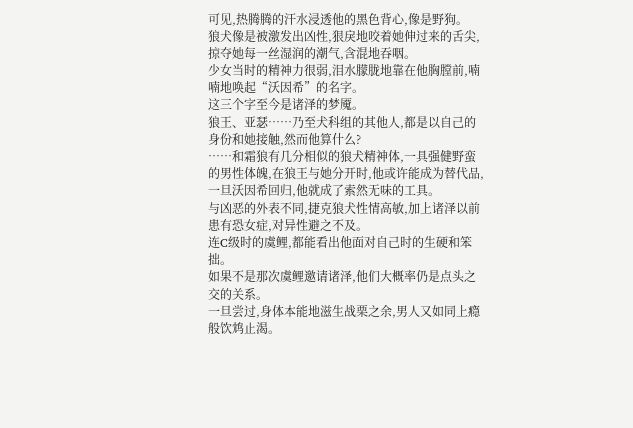可见,热腾腾的汗水浸透他的黑色背心,像是野狗。
狼犬像是被激发出凶性,狠戾地咬着她伸过来的舌尖,掠夺她每一丝湿润的潮气,含混地吞咽。
少女当时的精神力很弱,泪水朦胧地靠在他胸膛前,喃喃地唤起“沃因希”的名字。
这三个字至今是诸泽的梦魇。
狼王、亚瑟……乃至犬科组的其他人,都是以自己的身份和她接触,然而他算什么?
……和霜狼有几分相似的狼犬精神体,一具强健野蛮的男性体魄,在狼王与她分开时,他或许能成为替代品,一旦沃因希回归,他就成了索然无味的工具。
与凶恶的外表不同,捷克狼犬性情高敏,加上诸泽以前患有恐女症,对异性避之不及。
连C级时的虞鲤,都能看出他面对自己时的生硬和笨拙。
如果不是那次虞鲤邀请诸泽,他们大概率仍是点头之交的关系。
一旦尝过,身体本能地滋生战栗之余,男人又如同上瘾般饮鸩止渴。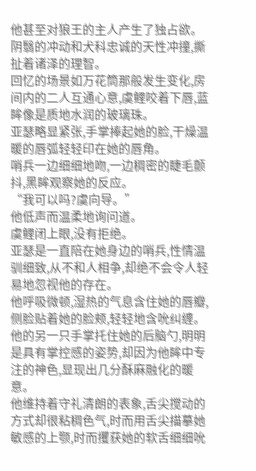他甚至对狼王的主人产生了独占欲。
阴翳的冲动和犬科忠诚的天性冲撞,撕扯着诸泽的理智。
回忆的场景如万花筒那般发生变化,房间内的二人互通心意,虞鲤咬着下唇,蓝眸像是质地水润的玻璃珠。
亚瑟略显紧张,手掌捧起她的脸,干燥温暖的唇弧轻轻印在她的唇角。
哨兵一边细细地吻,一边稠密的睫毛颤抖,黑眸观察她的反应。
“我可以吗?虞向导。”
他低声而温柔地询问道。
虞鲤闭上眼,没有拒绝。
亚瑟是一直陪在她身边的哨兵,性情温驯细致,从不和人相争,却绝不会令人轻易地忽视他的存在。
他呼吸微顿,湿热的气息含住她的唇瓣,侧脸贴着她的脸颊,轻轻地含吮纠缠。
他的另一只手掌托住她的后脑勺,明明是具有掌控感的姿势,却因为他眸中专注的神色,显现出几分酥麻融化的暖意。
他维持着守礼清朗的表象,舌尖搅动的方式却很粘稠色气,时而用舌尖描摹她敏感的上颚,时而攫获她的软舌细细吮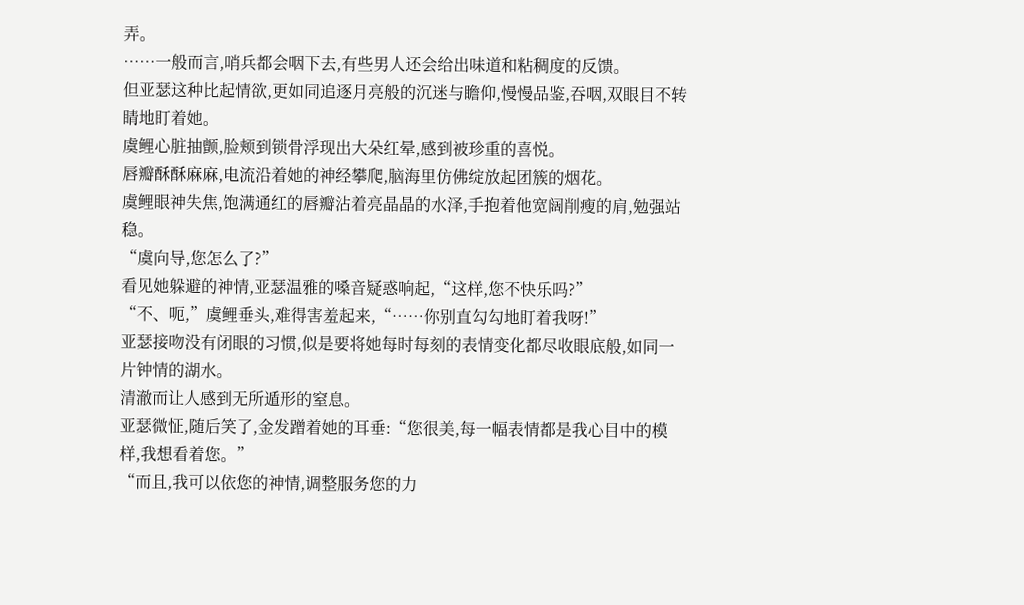弄。
……一般而言,哨兵都会咽下去,有些男人还会给出味道和粘稠度的反馈。
但亚瑟这种比起情欲,更如同追逐月亮般的沉迷与瞻仰,慢慢品鉴,吞咽,双眼目不转睛地盯着她。
虞鲤心脏抽颤,脸颊到锁骨浮现出大朵红晕,感到被珍重的喜悦。
唇瓣酥酥麻麻,电流沿着她的神经攀爬,脑海里仿佛绽放起团簇的烟花。
虞鲤眼神失焦,饱满通红的唇瓣沾着亮晶晶的水泽,手抱着他宽阔削瘦的肩,勉强站稳。
“虞向导,您怎么了?”
看见她躲避的神情,亚瑟温雅的嗓音疑惑响起,“这样,您不快乐吗?”
“不、呃,”虞鲤垂头,难得害羞起来,“……你别直勾勾地盯着我呀!”
亚瑟接吻没有闭眼的习惯,似是要将她每时每刻的表情变化都尽收眼底般,如同一片钟情的湖水。
清澈而让人感到无所遁形的窒息。
亚瑟微怔,随后笑了,金发蹭着她的耳垂:“您很美,每一幅表情都是我心目中的模样,我想看着您。”
“而且,我可以依您的神情,调整服务您的力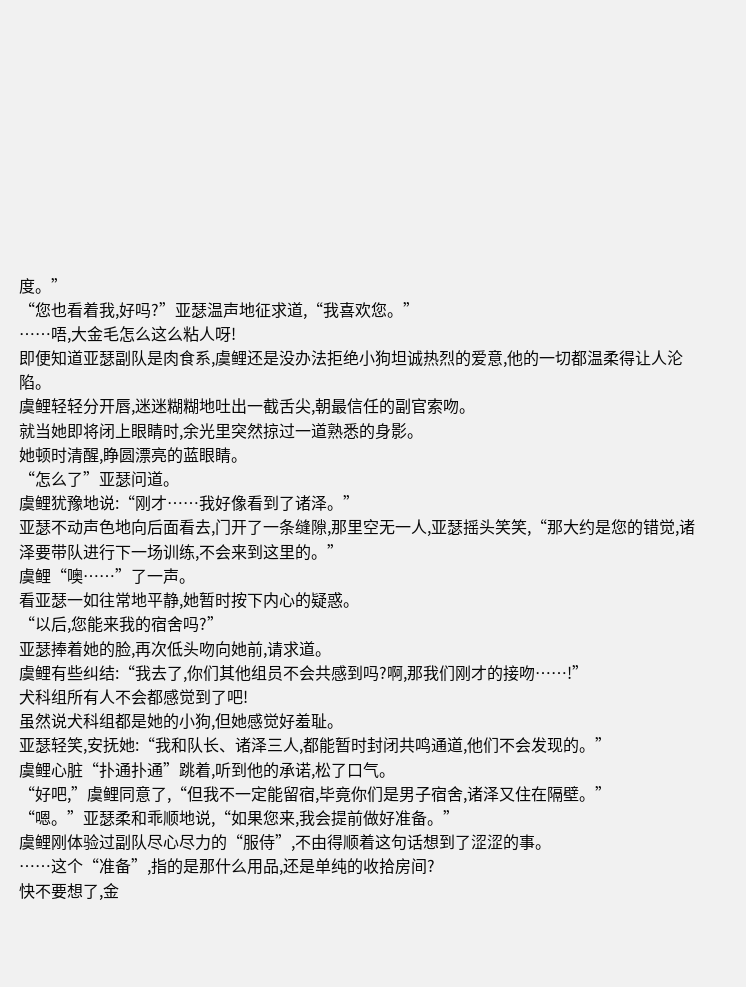度。”
“您也看着我,好吗?”亚瑟温声地征求道,“我喜欢您。”
……唔,大金毛怎么这么粘人呀!
即便知道亚瑟副队是肉食系,虞鲤还是没办法拒绝小狗坦诚热烈的爱意,他的一切都温柔得让人沦陷。
虞鲤轻轻分开唇,迷迷糊糊地吐出一截舌尖,朝最信任的副官索吻。
就当她即将闭上眼睛时,余光里突然掠过一道熟悉的身影。
她顿时清醒,睁圆漂亮的蓝眼睛。
“怎么了”亚瑟问道。
虞鲤犹豫地说:“刚才……我好像看到了诸泽。”
亚瑟不动声色地向后面看去,门开了一条缝隙,那里空无一人,亚瑟摇头笑笑,“那大约是您的错觉,诸泽要带队进行下一场训练,不会来到这里的。”
虞鲤“噢……”了一声。
看亚瑟一如往常地平静,她暂时按下内心的疑惑。
“以后,您能来我的宿舍吗?”
亚瑟捧着她的脸,再次低头吻向她前,请求道。
虞鲤有些纠结:“我去了,你们其他组员不会共感到吗?啊,那我们刚才的接吻……!”
犬科组所有人不会都感觉到了吧!
虽然说犬科组都是她的小狗,但她感觉好羞耻。
亚瑟轻笑,安抚她:“我和队长、诸泽三人,都能暂时封闭共鸣通道,他们不会发现的。”
虞鲤心脏“扑通扑通”跳着,听到他的承诺,松了口气。
“好吧,”虞鲤同意了,“但我不一定能留宿,毕竟你们是男子宿舍,诸泽又住在隔壁。”
“嗯。”亚瑟柔和乖顺地说,“如果您来,我会提前做好准备。”
虞鲤刚体验过副队尽心尽力的“服侍”,不由得顺着这句话想到了涩涩的事。
……这个“准备”,指的是那什么用品,还是单纯的收拾房间?
快不要想了,金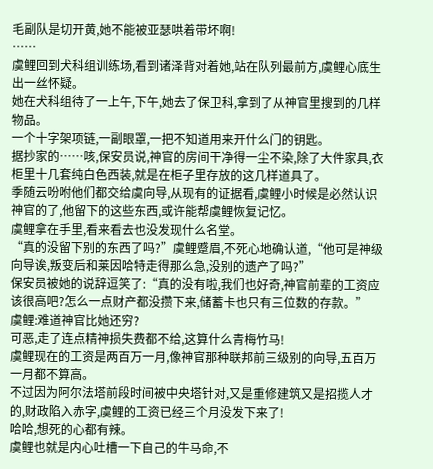毛副队是切开黄,她不能被亚瑟哄着带坏啊!
……
虞鲤回到犬科组训练场,看到诸泽背对着她,站在队列最前方,虞鲤心底生出一丝怀疑。
她在犬科组待了一上午,下午,她去了保卫科,拿到了从神官里搜到的几样物品。
一个十字架项链,一副眼罩,一把不知道用来开什么门的钥匙。
据抄家的……咳,保安员说,神官的房间干净得一尘不染,除了大件家具,衣柜里十几套纯白色西装,就是在柜子里存放的这几样道具了。
季随云吩咐他们都交给虞向导,从现有的证据看,虞鲤小时候是必然认识神官的了,他留下的这些东西,或许能帮虞鲤恢复记忆。
虞鲤拿在手里,看来看去也没发现什么名堂。
“真的没留下别的东西了吗?”虞鲤蹙眉,不死心地确认道,“他可是神级向导诶,叛变后和莱因哈特走得那么急,没别的遗产了吗?”
保安员被她的说辞逗笑了:“真的没有啦,我们也好奇,神官前辈的工资应该很高吧?怎么一点财产都没攒下来,储蓄卡也只有三位数的存款。”
虞鲤:难道神官比她还穷?
可恶,走了连点精神损失费都不给,这算什么青梅竹马!
虞鲤现在的工资是两百万一月,像神官那种联邦前三级别的向导,五百万一月都不算高。
不过因为阿尔法塔前段时间被中央塔针对,又是重修建筑又是招揽人才的,财政陷入赤字,虞鲤的工资已经三个月没发下来了!
哈哈,想死的心都有辣。
虞鲤也就是内心吐槽一下自己的牛马命,不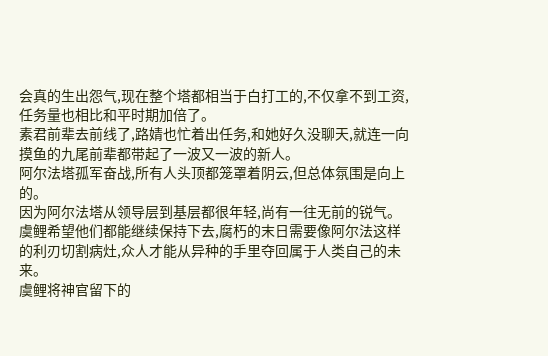会真的生出怨气,现在整个塔都相当于白打工的,不仅拿不到工资,任务量也相比和平时期加倍了。
素君前辈去前线了,路婧也忙着出任务,和她好久没聊天,就连一向摸鱼的九尾前辈都带起了一波又一波的新人。
阿尔法塔孤军奋战,所有人头顶都笼罩着阴云,但总体氛围是向上的。
因为阿尔法塔从领导层到基层都很年轻,尚有一往无前的锐气。
虞鲤希望他们都能继续保持下去,腐朽的末日需要像阿尔法这样的利刃切割病灶,众人才能从异种的手里夺回属于人类自己的未来。
虞鲤将神官留下的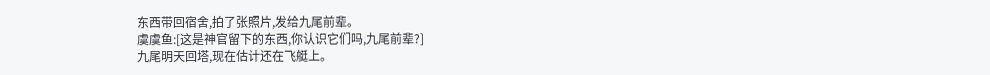东西带回宿舍,拍了张照片,发给九尾前辈。
虞虞鱼:[这是神官留下的东西,你认识它们吗,九尾前辈?]
九尾明天回塔,现在估计还在飞艇上。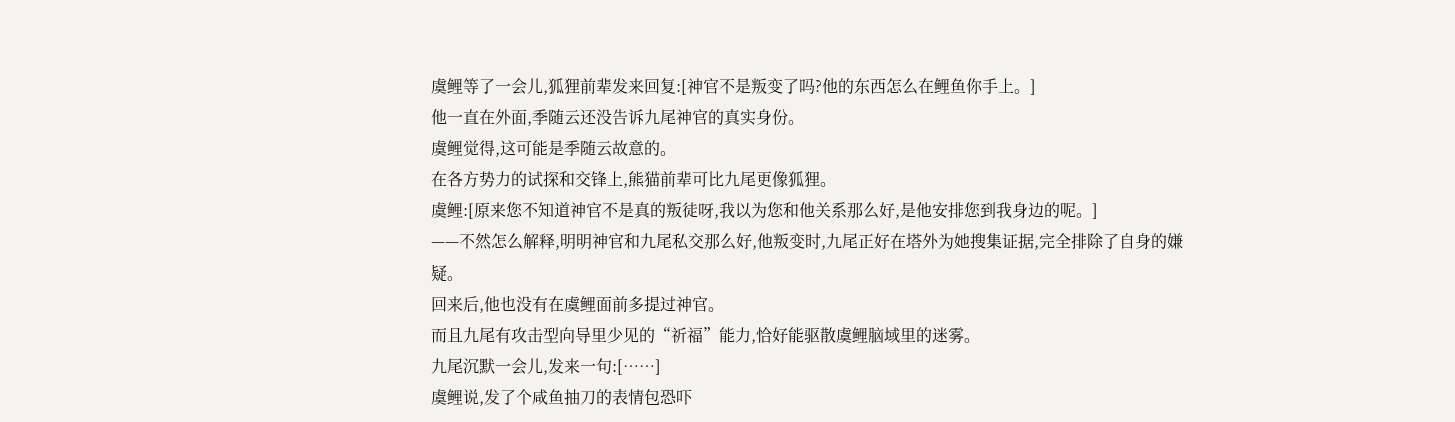虞鲤等了一会儿,狐狸前辈发来回复:[神官不是叛变了吗?他的东西怎么在鲤鱼你手上。]
他一直在外面,季随云还没告诉九尾神官的真实身份。
虞鲤觉得,这可能是季随云故意的。
在各方势力的试探和交锋上,熊猫前辈可比九尾更像狐狸。
虞鲤:[原来您不知道神官不是真的叛徒呀,我以为您和他关系那么好,是他安排您到我身边的呢。]
——不然怎么解释,明明神官和九尾私交那么好,他叛变时,九尾正好在塔外为她搜集证据,完全排除了自身的嫌疑。
回来后,他也没有在虞鲤面前多提过神官。
而且九尾有攻击型向导里少见的“祈福”能力,恰好能驱散虞鲤脑域里的迷雾。
九尾沉默一会儿,发来一句:[……]
虞鲤说,发了个咸鱼抽刀的表情包恐吓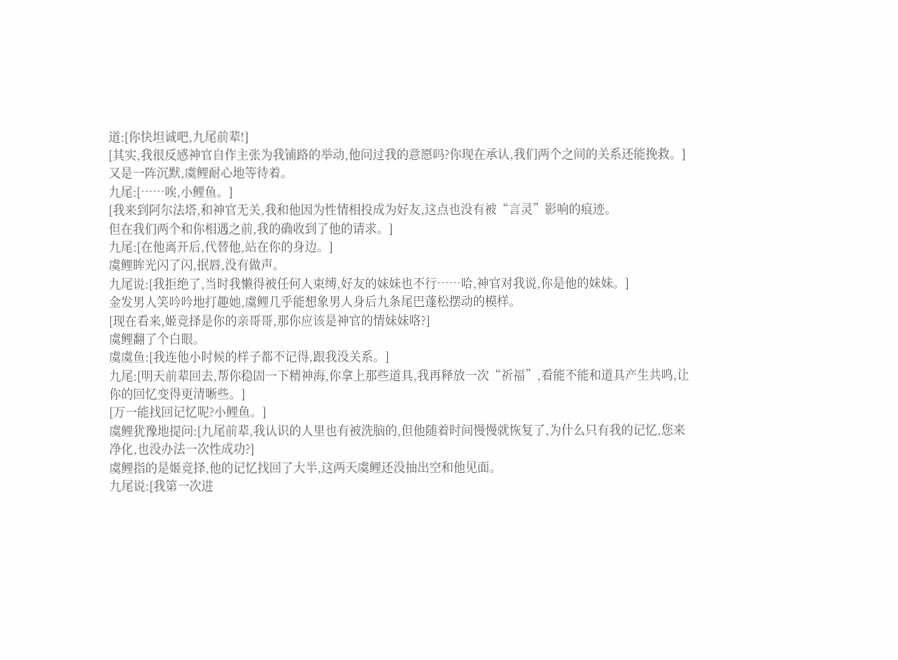道:[你快坦诚吧,九尾前辈!]
[其实,我很反感神官自作主张为我铺路的举动,他问过我的意愿吗?你现在承认,我们两个之间的关系还能挽救。]
又是一阵沉默,虞鲤耐心地等待着。
九尾:[……唉,小鲤鱼。]
[我来到阿尔法塔,和神官无关,我和他因为性情相投成为好友,这点也没有被“言灵”影响的痕迹。
但在我们两个和你相遇之前,我的确收到了他的请求。]
九尾:[在他离开后,代替他,站在你的身边。]
虞鲤眸光闪了闪,抿唇,没有做声。
九尾说:[我拒绝了,当时我懒得被任何人束缚,好友的妹妹也不行……哈,神官对我说,你是他的妹妹。]
金发男人笑吟吟地打趣她,虞鲤几乎能想象男人身后九条尾巴蓬松摆动的模样。
[现在看来,姬竞择是你的亲哥哥,那你应该是神官的情妹妹咯?]
虞鲤翻了个白眼。
虞虞鱼:[我连他小时候的样子都不记得,跟我没关系。]
九尾:[明天前辈回去,帮你稳固一下精神海,你拿上那些道具,我再释放一次“祈福”,看能不能和道具产生共鸣,让你的回忆变得更清晰些。]
[万一能找回记忆呢?小鲤鱼。]
虞鲤犹豫地提问:[九尾前辈,我认识的人里也有被洗脑的,但他随着时间慢慢就恢复了,为什么只有我的记忆,您来净化,也没办法一次性成功?]
虞鲤指的是姬竞择,他的记忆找回了大半,这两天虞鲤还没抽出空和他见面。
九尾说:[我第一次进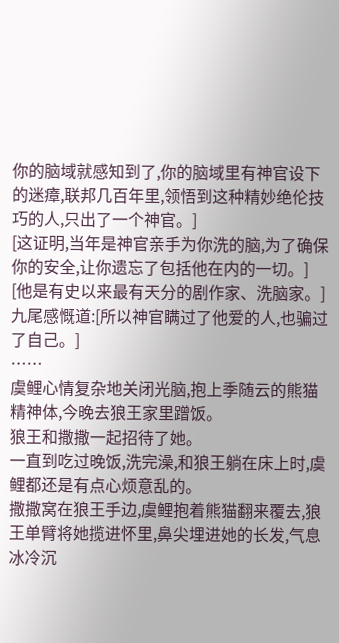你的脑域就感知到了,你的脑域里有神官设下的迷瘴,联邦几百年里,领悟到这种精妙绝伦技巧的人,只出了一个神官。]
[这证明,当年是神官亲手为你洗的脑,为了确保你的安全,让你遗忘了包括他在内的一切。]
[他是有史以来最有天分的剧作家、洗脑家。]
九尾感慨道:[所以神官瞒过了他爱的人,也骗过了自己。]
……
虞鲤心情复杂地关闭光脑,抱上季随云的熊猫精神体,今晚去狼王家里蹭饭。
狼王和撒撒一起招待了她。
一直到吃过晚饭,洗完澡,和狼王躺在床上时,虞鲤都还是有点心烦意乱的。
撒撒窝在狼王手边,虞鲤抱着熊猫翻来覆去,狼王单臂将她揽进怀里,鼻尖埋进她的长发,气息冰冷沉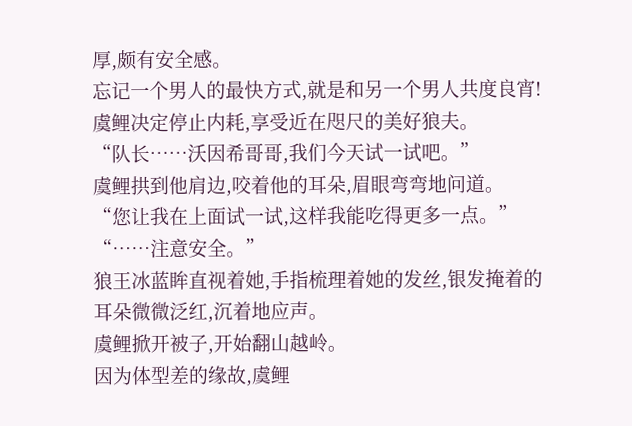厚,颇有安全感。
忘记一个男人的最快方式,就是和另一个男人共度良宵!
虞鲤决定停止内耗,享受近在咫尺的美好狼夫。
“队长……沃因希哥哥,我们今天试一试吧。”
虞鲤拱到他肩边,咬着他的耳朵,眉眼弯弯地问道。
“您让我在上面试一试,这样我能吃得更多一点。”
“……注意安全。”
狼王冰蓝眸直视着她,手指梳理着她的发丝,银发掩着的耳朵微微泛红,沉着地应声。
虞鲤掀开被子,开始翻山越岭。
因为体型差的缘故,虞鲤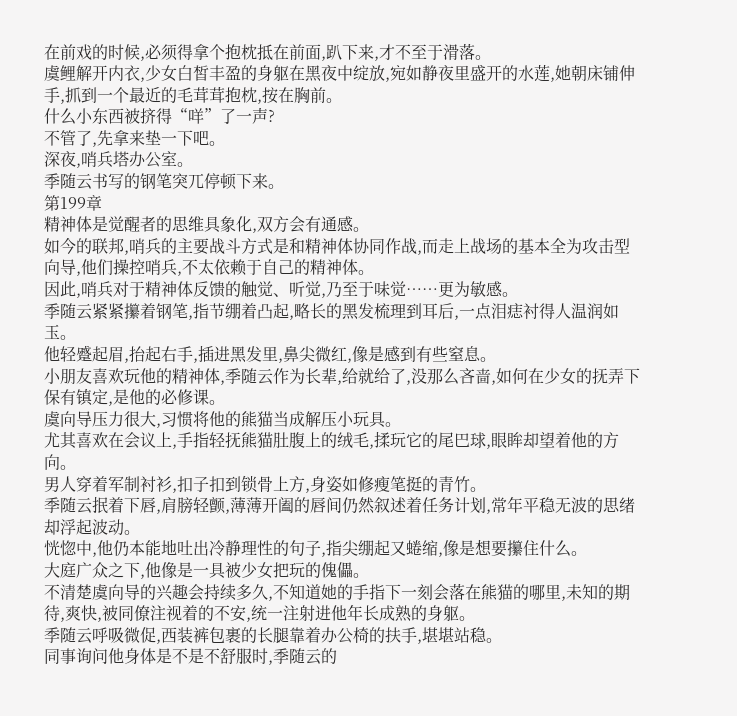在前戏的时候,必须得拿个抱枕抵在前面,趴下来,才不至于滑落。
虞鲤解开内衣,少女白皙丰盈的身躯在黑夜中绽放,宛如静夜里盛开的水莲,她朝床铺伸手,抓到一个最近的毛茸茸抱枕,按在胸前。
什么小东西被挤得“咩”了一声?
不管了,先拿来垫一下吧。
深夜,哨兵塔办公室。
季随云书写的钢笔突兀停顿下来。
第199章
精神体是觉醒者的思维具象化,双方会有通感。
如今的联邦,哨兵的主要战斗方式是和精神体协同作战,而走上战场的基本全为攻击型向导,他们操控哨兵,不太依赖于自己的精神体。
因此,哨兵对于精神体反馈的触觉、听觉,乃至于味觉……更为敏感。
季随云紧紧攥着钢笔,指节绷着凸起,略长的黑发梳理到耳后,一点泪痣衬得人温润如玉。
他轻蹙起眉,抬起右手,插进黑发里,鼻尖微红,像是感到有些窒息。
小朋友喜欢玩他的精神体,季随云作为长辈,给就给了,没那么吝啬,如何在少女的抚弄下保有镇定,是他的必修课。
虞向导压力很大,习惯将他的熊猫当成解压小玩具。
尤其喜欢在会议上,手指轻抚熊猫肚腹上的绒毛,揉玩它的尾巴球,眼眸却望着他的方向。
男人穿着军制衬衫,扣子扣到锁骨上方,身姿如修瘦笔挺的青竹。
季随云抿着下唇,肩膀轻颤,薄薄开阖的唇间仍然叙述着任务计划,常年平稳无波的思绪却浮起波动。
恍惚中,他仍本能地吐出冷静理性的句子,指尖绷起又蜷缩,像是想要攥住什么。
大庭广众之下,他像是一具被少女把玩的傀儡。
不清楚虞向导的兴趣会持续多久,不知道她的手指下一刻会落在熊猫的哪里,未知的期待,爽快,被同僚注视着的不安,统一注射进他年长成熟的身躯。
季随云呼吸微促,西装裤包裹的长腿靠着办公椅的扶手,堪堪站稳。
同事询问他身体是不是不舒服时,季随云的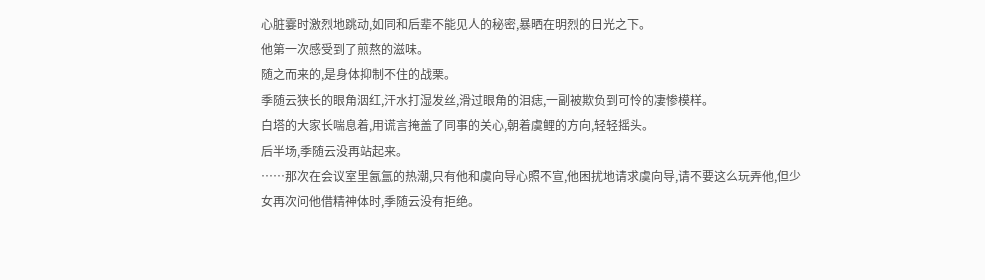心脏霎时激烈地跳动,如同和后辈不能见人的秘密,暴晒在明烈的日光之下。
他第一次感受到了煎熬的滋味。
随之而来的,是身体抑制不住的战栗。
季随云狭长的眼角洇红,汗水打湿发丝,滑过眼角的泪痣,一副被欺负到可怜的凄惨模样。
白塔的大家长喘息着,用谎言掩盖了同事的关心,朝着虞鲤的方向,轻轻摇头。
后半场,季随云没再站起来。
……那次在会议室里氤氲的热潮,只有他和虞向导心照不宣,他困扰地请求虞向导,请不要这么玩弄他,但少女再次问他借精神体时,季随云没有拒绝。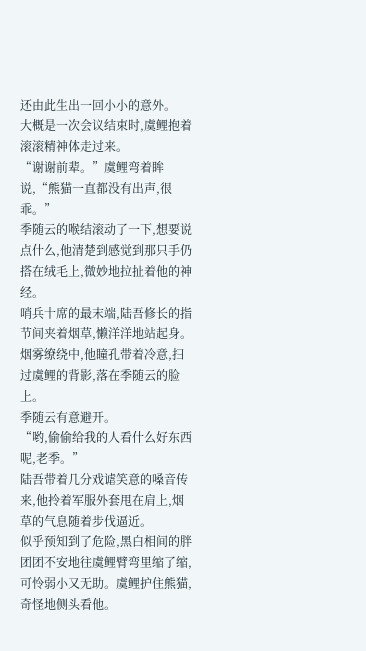还由此生出一回小小的意外。
大概是一次会议结束时,虞鲤抱着滚滚精神体走过来。
“谢谢前辈。”虞鲤弯着眸说,“熊猫一直都没有出声,很乖。”
季随云的喉结滚动了一下,想要说点什么,他清楚到感觉到那只手仍搭在绒毛上,微妙地拉扯着他的神经。
哨兵十席的最末端,陆吾修长的指节间夹着烟草,懒洋洋地站起身。
烟雾缭绕中,他瞳孔带着冷意,扫过虞鲤的背影,落在季随云的脸上。
季随云有意避开。
“哟,偷偷给我的人看什么好东西呢,老季。”
陆吾带着几分戏谑笑意的嗓音传来,他拎着军服外套甩在肩上,烟草的气息随着步伐逼近。
似乎预知到了危险,黑白相间的胖团团不安地往虞鲤臂弯里缩了缩,可怜弱小又无助。虞鲤护住熊猫,奇怪地侧头看他。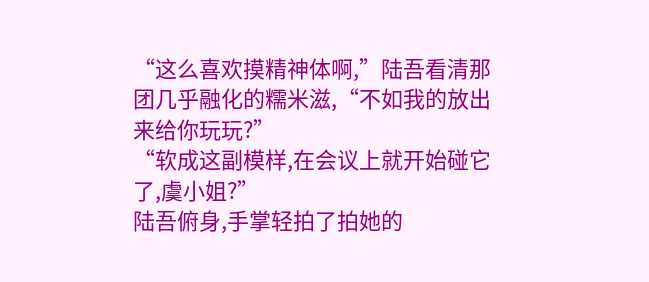“这么喜欢摸精神体啊,”陆吾看清那团几乎融化的糯米滋,“不如我的放出来给你玩玩?”
“软成这副模样,在会议上就开始碰它了,虞小姐?”
陆吾俯身,手掌轻拍了拍她的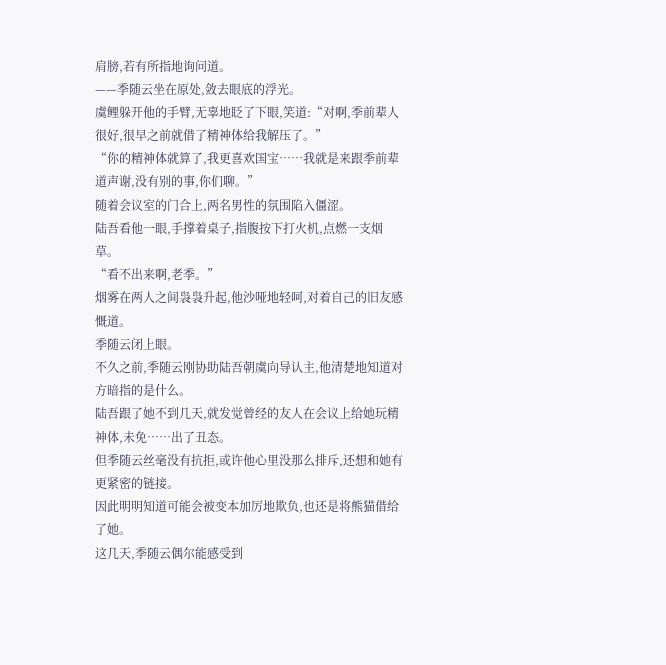肩膀,若有所指地询问道。
——季随云坐在原处,敛去眼底的浮光。
虞鲤躲开他的手臂,无辜地眨了下眼,笑道:“对啊,季前辈人很好,很早之前就借了精神体给我解压了。”
“你的精神体就算了,我更喜欢国宝……我就是来跟季前辈道声谢,没有别的事,你们聊。”
随着会议室的门合上,两名男性的氛围陷入僵涩。
陆吾看他一眼,手撑着桌子,指腹按下打火机,点燃一支烟草。
“看不出来啊,老季。”
烟雾在两人之间袅袅升起,他沙哑地轻呵,对着自己的旧友感慨道。
季随云闭上眼。
不久之前,季随云刚协助陆吾朝虞向导认主,他清楚地知道对方暗指的是什么。
陆吾跟了她不到几天,就发觉曾经的友人在会议上给她玩精神体,未免……出了丑态。
但季随云丝毫没有抗拒,或许他心里没那么排斥,还想和她有更紧密的链接。
因此明明知道可能会被变本加厉地欺负,也还是将熊猫借给了她。
这几天,季随云偶尔能感受到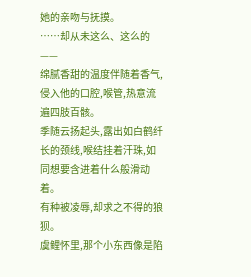她的亲吻与抚摸。
……却从未这么、这么的——
绵腻香甜的温度伴随着香气,侵入他的口腔,喉管,热意流遍四肢百骸。
季随云扬起头,露出如白鹤纤长的颈线,喉结挂着汗珠,如同想要含进着什么般滑动着。
有种被凌辱,却求之不得的狼狈。
虞鲤怀里,那个小东西像是陷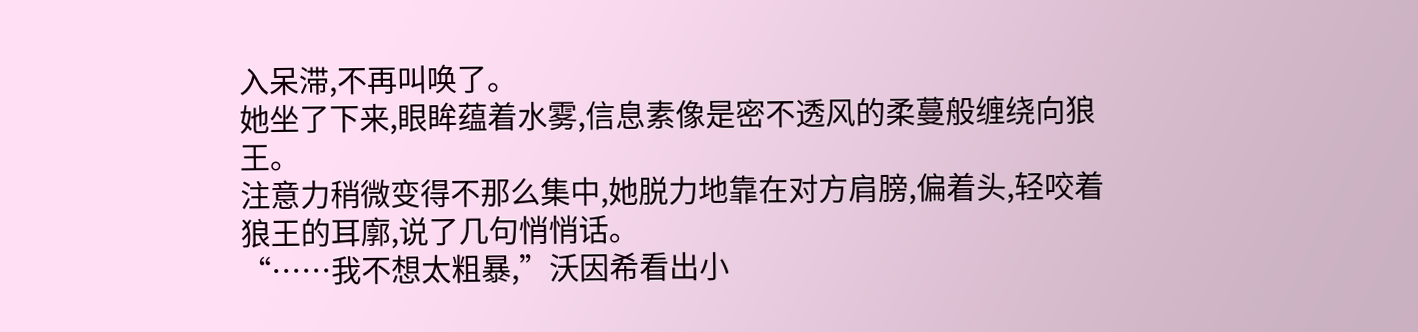入呆滞,不再叫唤了。
她坐了下来,眼眸蕴着水雾,信息素像是密不透风的柔蔓般缠绕向狼王。
注意力稍微变得不那么集中,她脱力地靠在对方肩膀,偏着头,轻咬着狼王的耳廓,说了几句悄悄话。
“……我不想太粗暴,”沃因希看出小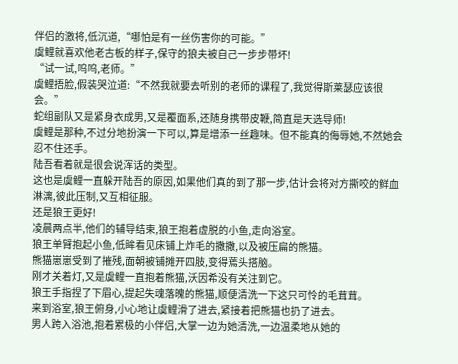伴侣的激将,低沉道,“哪怕是有一丝伤害你的可能。”
虞鲤就喜欢他老古板的样子,保守的狼夫被自己一步步带坏!
“试一试,呜呜,老师。”
虞鲤捂脸,假装哭泣道:“不然我就要去听别的老师的课程了,我觉得斯莱瑟应该很会。”
蛇组副队又是紧身衣成男,又是覆面系,还随身携带皮鞭,简直是天选导师!
虞鲤是那种,不过分地扮演一下可以,算是增添一丝趣味。但不能真的侮辱她,不然她会忍不住还手。
陆吾看着就是很会说浑话的类型。
这也是虞鲤一直躲开陆吾的原因,如果他们真的到了那一步,估计会将对方撕咬的鲜血淋漓,彼此压制,又互相征服。
还是狼王更好!
凌晨两点半,他们的辅导结束,狼王抱着虚脱的小鱼,走向浴室。
狼王单臂抱起小鱼,低眸看见床铺上炸毛的撒撒,以及被压扁的熊猫。
熊猫崽崽受到了摧残,面朝被铺摊开四肢,变得蔫头搭脑。
刚才关着灯,又是虞鲤一直抱着熊猫,沃因希没有关注到它。
狼王手指捏了下眉心,提起失魂落魄的熊猫,顺便清洗一下这只可怜的毛茸茸。
来到浴室,狼王俯身,小心地让虞鲤滑了进去,紧接着把熊猫也扔了进去。
男人跨入浴池,抱着累极的小伴侣,大掌一边为她清洗,一边温柔地从她的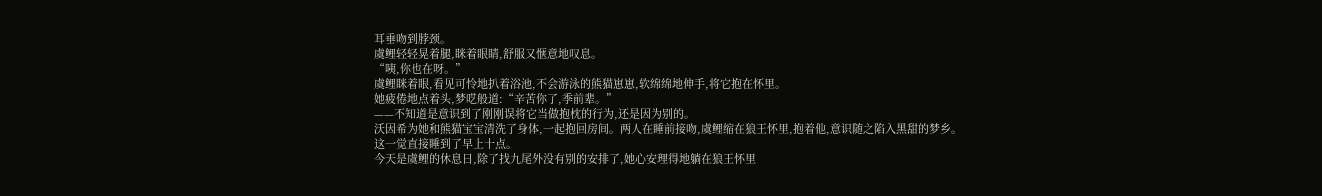耳垂吻到脖颈。
虞鲤轻轻晃着腿,眯着眼睛,舒服又惬意地叹息。
“咦,你也在呀。”
虞鲤眯着眼,看见可怜地扒着浴池,不会游泳的熊猫崽崽,软绵绵地伸手,将它抱在怀里。
她疲倦地点着头,梦呓般道:“辛苦你了,季前辈。”
——不知道是意识到了刚刚误将它当做抱枕的行为,还是因为别的。
沃因希为她和熊猫宝宝清洗了身体,一起抱回房间。两人在睡前接吻,虞鲤缩在狼王怀里,抱着他,意识随之陷入黑甜的梦乡。
这一觉直接睡到了早上十点。
今天是虞鲤的休息日,除了找九尾外没有别的安排了,她心安理得地躺在狼王怀里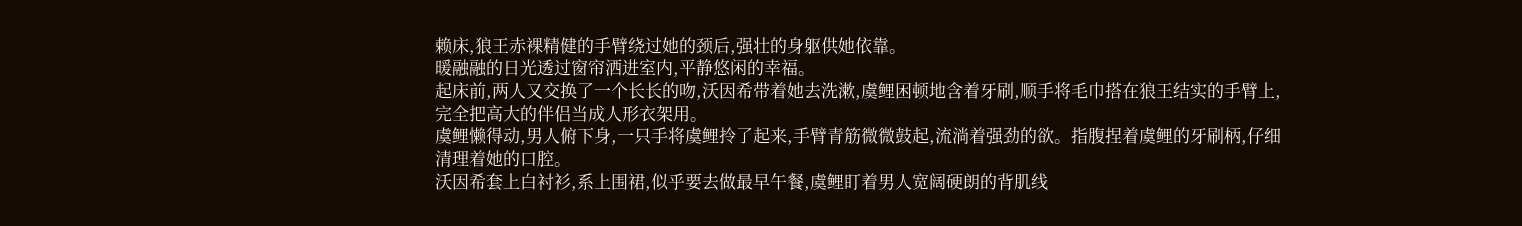赖床,狼王赤裸精健的手臂绕过她的颈后,强壮的身躯供她依靠。
暖融融的日光透过窗帘洒进室内,平静悠闲的幸福。
起床前,两人又交换了一个长长的吻,沃因希带着她去洗漱,虞鲤困顿地含着牙刷,顺手将毛巾搭在狼王结实的手臂上,完全把高大的伴侣当成人形衣架用。
虞鲤懒得动,男人俯下身,一只手将虞鲤拎了起来,手臂青筋微微鼓起,流淌着强劲的欲。指腹捏着虞鲤的牙刷柄,仔细清理着她的口腔。
沃因希套上白衬衫,系上围裙,似乎要去做最早午餐,虞鲤盯着男人宽阔硬朗的背肌线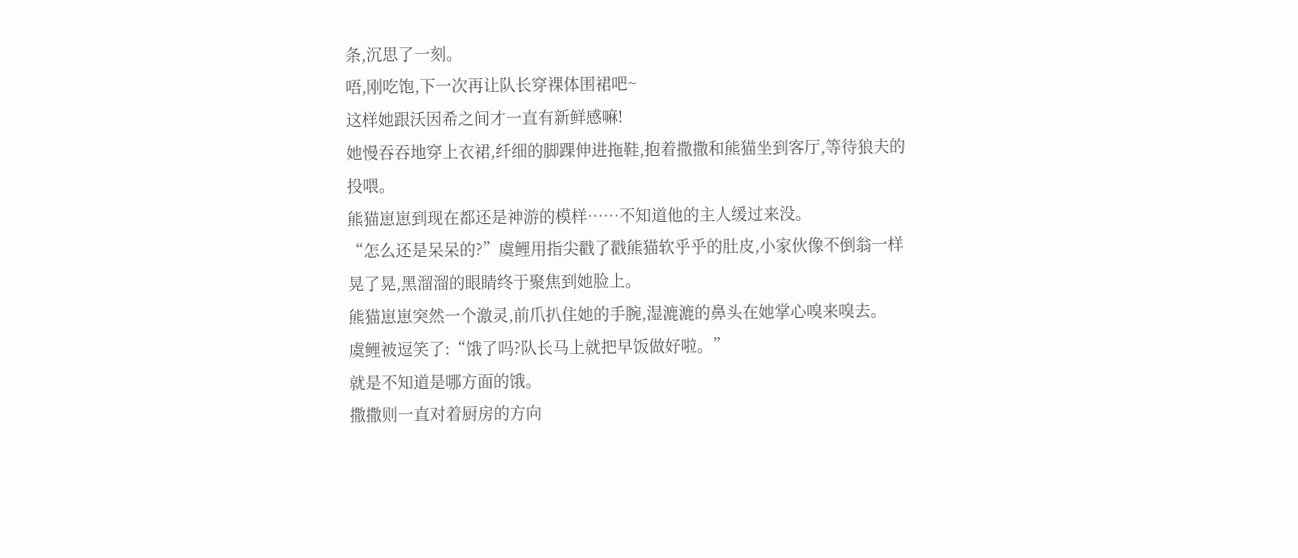条,沉思了一刻。
唔,刚吃饱,下一次再让队长穿裸体围裙吧~
这样她跟沃因希之间才一直有新鲜感嘛!
她慢吞吞地穿上衣裙,纤细的脚踝伸进拖鞋,抱着撒撒和熊猫坐到客厅,等待狼夫的投喂。
熊猫崽崽到现在都还是神游的模样……不知道他的主人缓过来没。
“怎么还是呆呆的?”虞鲤用指尖戳了戳熊猫软乎乎的肚皮,小家伙像不倒翁一样晃了晃,黑溜溜的眼睛终于聚焦到她脸上。
熊猫崽崽突然一个激灵,前爪扒住她的手腕,湿漉漉的鼻头在她掌心嗅来嗅去。
虞鲤被逗笑了:“饿了吗?队长马上就把早饭做好啦。”
就是不知道是哪方面的饿。
撒撒则一直对着厨房的方向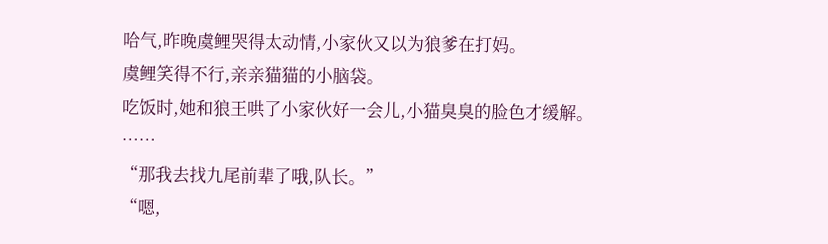哈气,昨晚虞鲤哭得太动情,小家伙又以为狼爹在打妈。
虞鲤笑得不行,亲亲猫猫的小脑袋。
吃饭时,她和狼王哄了小家伙好一会儿,小猫臭臭的脸色才缓解。
……
“那我去找九尾前辈了哦,队长。”
“嗯,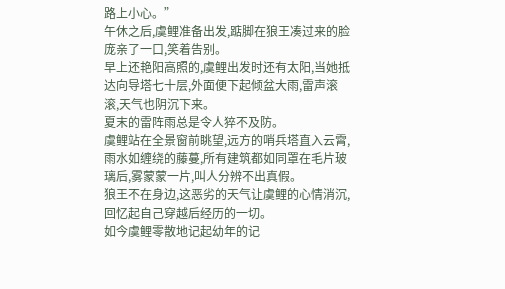路上小心。”
午休之后,虞鲤准备出发,踮脚在狼王凑过来的脸庞亲了一口,笑着告别。
早上还艳阳高照的,虞鲤出发时还有太阳,当她抵达向导塔七十层,外面便下起倾盆大雨,雷声滚滚,天气也阴沉下来。
夏末的雷阵雨总是令人猝不及防。
虞鲤站在全景窗前眺望,远方的哨兵塔直入云霄,雨水如缠绕的藤蔓,所有建筑都如同罩在毛片玻璃后,雾蒙蒙一片,叫人分辨不出真假。
狼王不在身边,这恶劣的天气让虞鲤的心情消沉,回忆起自己穿越后经历的一切。
如今虞鲤零散地记起幼年的记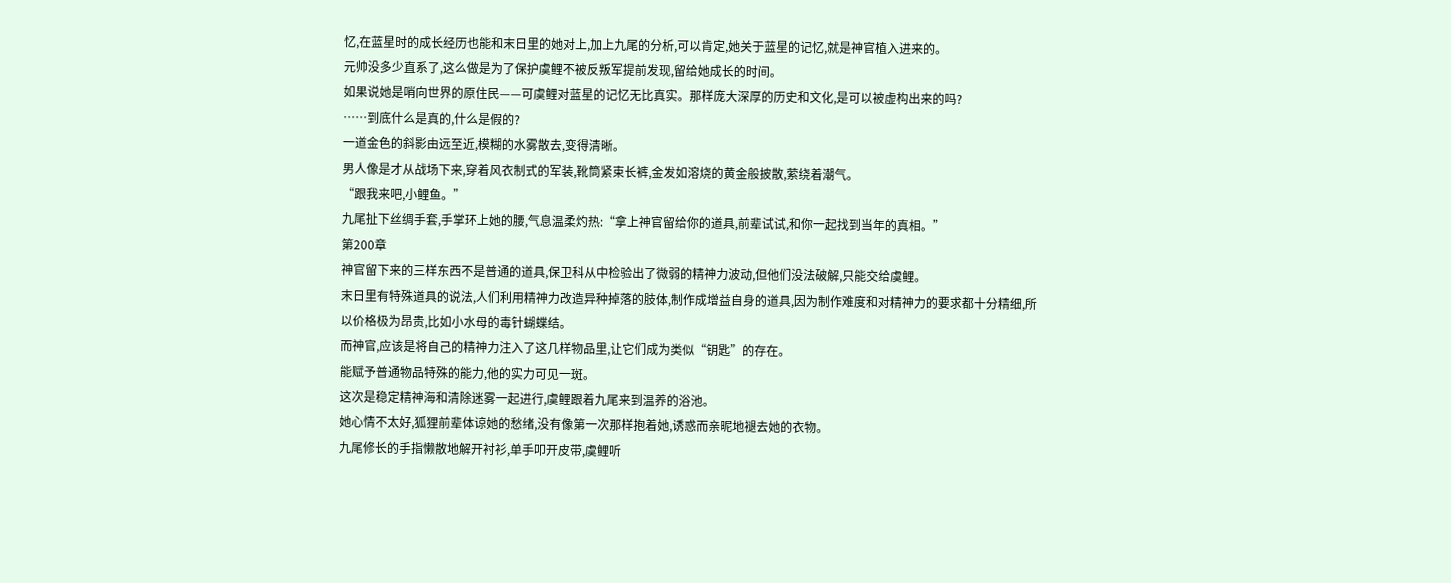忆,在蓝星时的成长经历也能和末日里的她对上,加上九尾的分析,可以肯定,她关于蓝星的记忆,就是神官植入进来的。
元帅没多少直系了,这么做是为了保护虞鲤不被反叛军提前发现,留给她成长的时间。
如果说她是哨向世界的原住民——可虞鲤对蓝星的记忆无比真实。那样庞大深厚的历史和文化,是可以被虚构出来的吗?
……到底什么是真的,什么是假的?
一道金色的斜影由远至近,模糊的水雾散去,变得清晰。
男人像是才从战场下来,穿着风衣制式的军装,靴筒紧束长裤,金发如溶烧的黄金般披散,萦绕着潮气。
“跟我来吧,小鲤鱼。”
九尾扯下丝绸手套,手掌环上她的腰,气息温柔灼热:“拿上神官留给你的道具,前辈试试,和你一起找到当年的真相。”
第200章
神官留下来的三样东西不是普通的道具,保卫科从中检验出了微弱的精神力波动,但他们没法破解,只能交给虞鲤。
末日里有特殊道具的说法,人们利用精神力改造异种掉落的肢体,制作成增益自身的道具,因为制作难度和对精神力的要求都十分精细,所以价格极为昂贵,比如小水母的毒针蝴蝶结。
而神官,应该是将自己的精神力注入了这几样物品里,让它们成为类似“钥匙”的存在。
能赋予普通物品特殊的能力,他的实力可见一斑。
这次是稳定精神海和清除迷雾一起进行,虞鲤跟着九尾来到温养的浴池。
她心情不太好,狐狸前辈体谅她的愁绪,没有像第一次那样抱着她,诱惑而亲昵地褪去她的衣物。
九尾修长的手指懒散地解开衬衫,单手叩开皮带,虞鲤听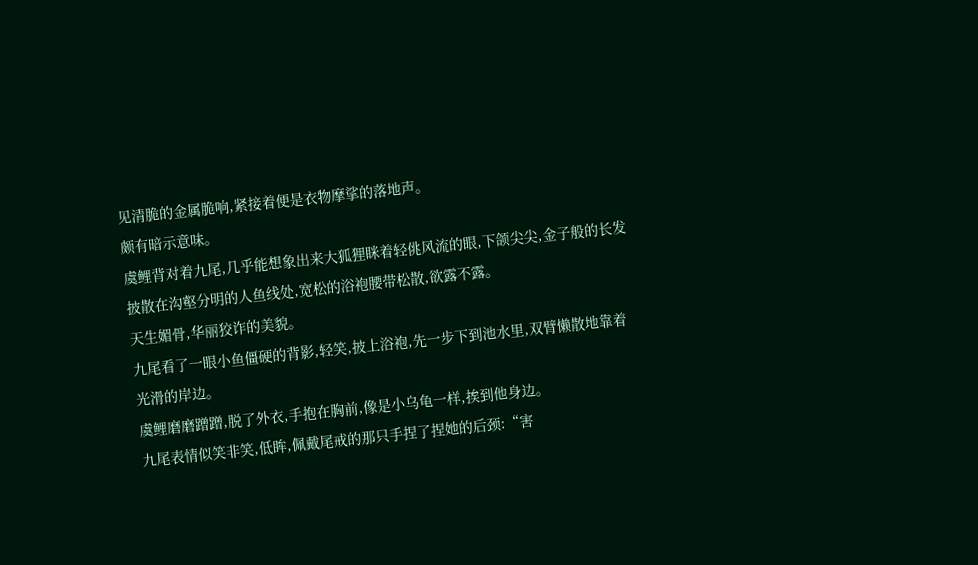见清脆的金属脆响,紧接着便是衣物摩挲的落地声。
颇有暗示意味。
虞鲤背对着九尾,几乎能想象出来大狐狸眯着轻佻风流的眼,下颌尖尖,金子般的长发披散在沟壑分明的人鱼线处,宽松的浴袍腰带松散,欲露不露。
天生媚骨,华丽狡诈的美貌。
九尾看了一眼小鱼僵硬的背影,轻笑,披上浴袍,先一步下到池水里,双臂懒散地靠着光滑的岸边。
虞鲤磨磨蹭蹭,脱了外衣,手抱在胸前,像是小乌龟一样,挨到他身边。
九尾表情似笑非笑,低眸,佩戴尾戒的那只手捏了捏她的后颈:“害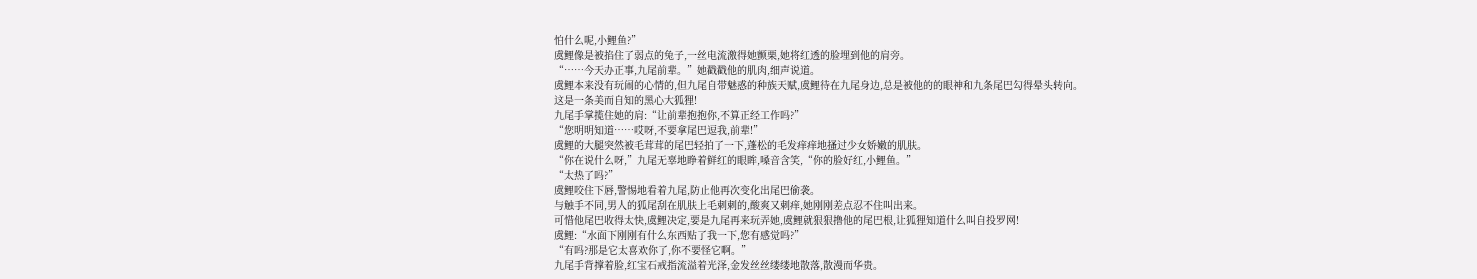怕什么呢,小鲤鱼?”
虞鲤像是被掐住了弱点的兔子,一丝电流激得她颤栗,她将红透的脸埋到他的肩旁。
“……今天办正事,九尾前辈。”她戳戳他的肌肉,细声说道。
虞鲤本来没有玩闹的心情的,但九尾自带魅惑的种族天赋,虞鲤待在九尾身边,总是被他的的眼神和九条尾巴勾得晕头转向。
这是一条美而自知的黑心大狐狸!
九尾手掌揽住她的肩:“让前辈抱抱你,不算正经工作吗?”
“您明明知道……哎呀,不要拿尾巴逗我,前辈!”
虞鲤的大腿突然被毛茸茸的尾巴轻拍了一下,蓬松的毛发痒痒地搔过少女娇嫩的肌肤。
“你在说什么呀,”九尾无辜地睁着鲜红的眼眸,嗓音含笑,“你的脸好红,小鲤鱼。”
“太热了吗?”
虞鲤咬住下唇,警惕地看着九尾,防止他再次变化出尾巴偷袭。
与触手不同,男人的狐尾刮在肌肤上毛刺刺的,酸爽又刺痒,她刚刚差点忍不住叫出来。
可惜他尾巴收得太快,虞鲤决定,要是九尾再来玩弄她,虞鲤就狠狠撸他的尾巴根,让狐狸知道什么叫自投罗网!
虞鲤:“水面下刚刚有什么东西贴了我一下,您有感觉吗?”
“有吗?那是它太喜欢你了,你不要怪它啊。”
九尾手背撑着脸,红宝石戒指流溢着光泽,金发丝丝缕缕地散落,散漫而华贵。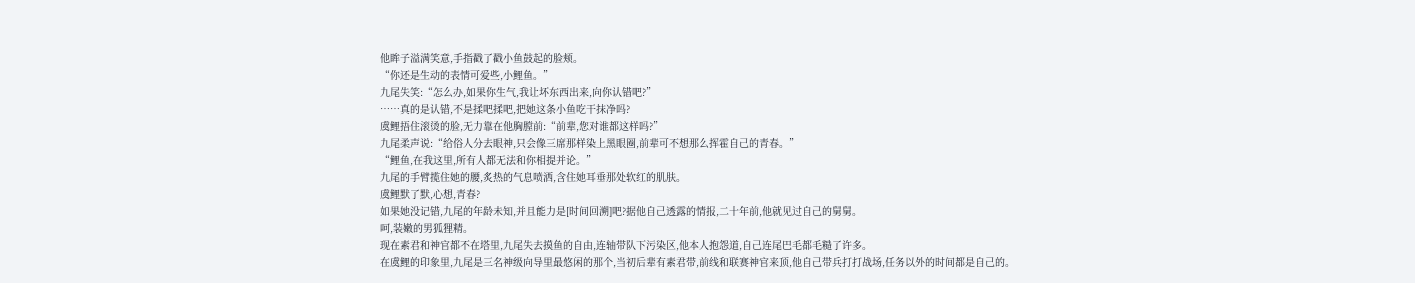他眸子溢满笑意,手指戳了戳小鱼鼓起的脸颊。
“你还是生动的表情可爱些,小鲤鱼。”
九尾失笑:“怎么办,如果你生气,我让坏东西出来,向你认错吧?”
……真的是认错,不是揉吧揉吧,把她这条小鱼吃干抹净吗?
虞鲤捂住滚烫的脸,无力靠在他胸膛前:“前辈,您对谁都这样吗?”
九尾柔声说:“给俗人分去眼神,只会像三席那样染上黑眼圈,前辈可不想那么挥霍自己的青春。”
“鲤鱼,在我这里,所有人都无法和你相提并论。”
九尾的手臂揽住她的腰,炙热的气息喷洒,含住她耳垂那处软红的肌肤。
虞鲤默了默,心想,青春?
如果她没记错,九尾的年龄未知,并且能力是[时间回溯]吧?据他自己透露的情报,二十年前,他就见过自己的舅舅。
呵,装嫩的男狐狸精。
现在素君和神官都不在塔里,九尾失去摸鱼的自由,连轴带队下污染区,他本人抱怨道,自己连尾巴毛都毛糙了许多。
在虞鲤的印象里,九尾是三名神级向导里最悠闲的那个,当初后辈有素君带,前线和联赛神官来顶,他自己带兵打打战场,任务以外的时间都是自己的。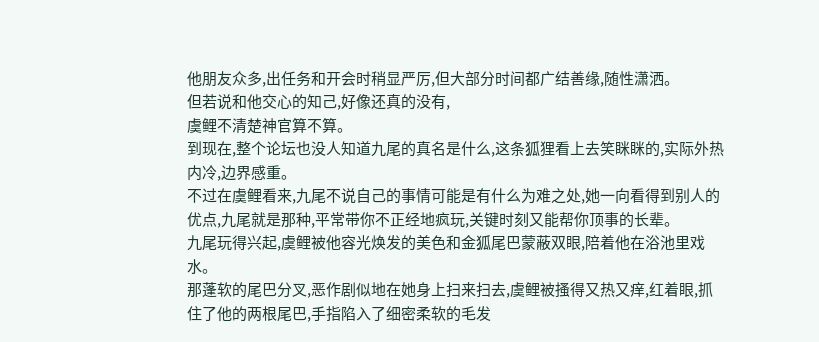他朋友众多,出任务和开会时稍显严厉,但大部分时间都广结善缘,随性潇洒。
但若说和他交心的知己,好像还真的没有,
虞鲤不清楚神官算不算。
到现在,整个论坛也没人知道九尾的真名是什么,这条狐狸看上去笑眯眯的,实际外热内冷,边界感重。
不过在虞鲤看来,九尾不说自己的事情可能是有什么为难之处,她一向看得到别人的优点,九尾就是那种,平常带你不正经地疯玩,关键时刻又能帮你顶事的长辈。
九尾玩得兴起,虞鲤被他容光焕发的美色和金狐尾巴蒙蔽双眼,陪着他在浴池里戏水。
那蓬软的尾巴分叉,恶作剧似地在她身上扫来扫去,虞鲤被搔得又热又痒,红着眼,抓住了他的两根尾巴,手指陷入了细密柔软的毛发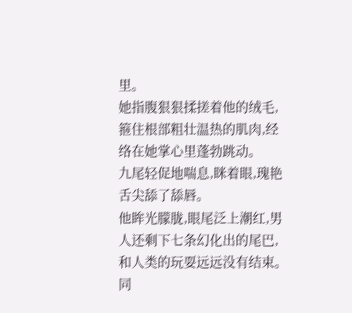里。
她指腹狠狠揉搓着他的绒毛,箍住根部粗壮温热的肌肉,经络在她掌心里蓬勃跳动。
九尾轻促地喘息,眯着眼,瑰艳舌尖舔了舔唇。
他眸光朦胧,眼尾泛上潮红,男人还剩下七条幻化出的尾巴,和人类的玩耍远远没有结束。
同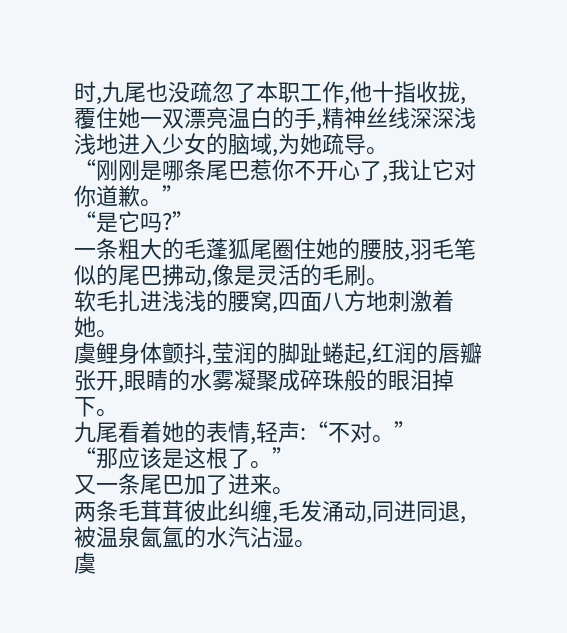时,九尾也没疏忽了本职工作,他十指收拢,覆住她一双漂亮温白的手,精神丝线深深浅浅地进入少女的脑域,为她疏导。
“刚刚是哪条尾巴惹你不开心了,我让它对你道歉。”
“是它吗?”
一条粗大的毛蓬狐尾圈住她的腰肢,羽毛笔似的尾巴拂动,像是灵活的毛刷。
软毛扎进浅浅的腰窝,四面八方地刺激着她。
虞鲤身体颤抖,莹润的脚趾蜷起,红润的唇瓣张开,眼睛的水雾凝聚成碎珠般的眼泪掉下。
九尾看着她的表情,轻声:“不对。”
“那应该是这根了。”
又一条尾巴加了进来。
两条毛茸茸彼此纠缠,毛发涌动,同进同退,被温泉氤氲的水汽沾湿。
虞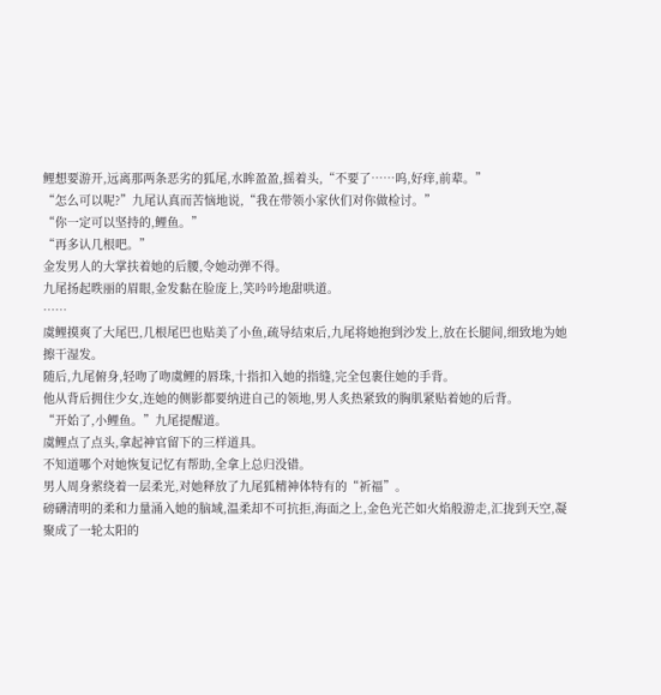鲤想要游开,远离那两条恶劣的狐尾,水眸盈盈,摇着头,“不要了……呜,好痒,前辈。”
“怎么可以呢?”九尾认真而苦恼地说,“我在带领小家伙们对你做检讨。”
“你一定可以坚持的,鲤鱼。”
“再多认几根吧。”
金发男人的大掌扶着她的后腰,令她动弹不得。
九尾扬起昳丽的眉眼,金发黏在脸庞上,笑吟吟地甜哄道。
……
虞鲤摸爽了大尾巴,几根尾巴也贴美了小鱼,疏导结束后,九尾将她抱到沙发上,放在长腿间,细致地为她擦干湿发。
随后,九尾俯身,轻吻了吻虞鲤的唇珠,十指扣入她的指缝,完全包裹住她的手背。
他从背后拥住少女,连她的侧影都要纳进自己的领地,男人炙热紧致的胸肌紧贴着她的后背。
“开始了,小鲤鱼。”九尾提醒道。
虞鲤点了点头,拿起神官留下的三样道具。
不知道哪个对她恢复记忆有帮助,全拿上总归没错。
男人周身萦绕着一层柔光,对她释放了九尾狐精神体特有的“祈福”。
磅礴清明的柔和力量涌入她的脑域,温柔却不可抗拒,海面之上,金色光芒如火焰般游走,汇拢到天空,凝聚成了一轮太阳的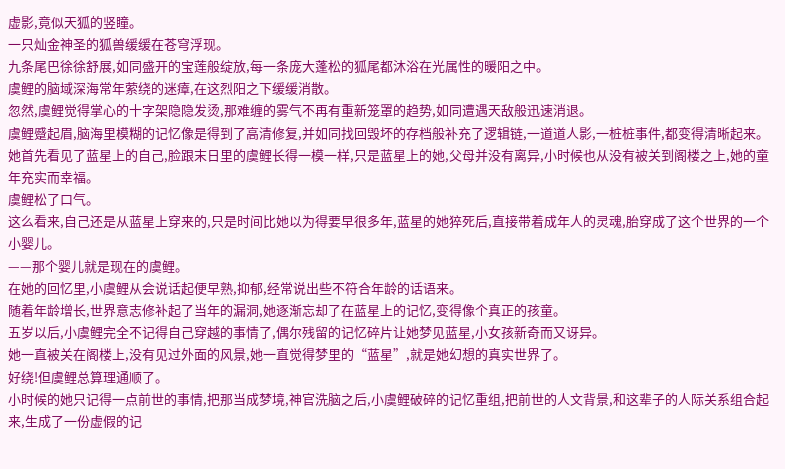虚影,竟似天狐的竖瞳。
一只灿金神圣的狐兽缓缓在苍穹浮现。
九条尾巴徐徐舒展,如同盛开的宝莲般绽放,每一条庞大蓬松的狐尾都沐浴在光属性的暖阳之中。
虞鲤的脑域深海常年萦绕的迷瘴,在这烈阳之下缓缓消散。
忽然,虞鲤觉得掌心的十字架隐隐发烫,那难缠的雾气不再有重新笼罩的趋势,如同遭遇天敌般迅速消退。
虞鲤蹙起眉,脑海里模糊的记忆像是得到了高清修复,并如同找回毁坏的存档般补充了逻辑链,一道道人影,一桩桩事件,都变得清晰起来。
她首先看见了蓝星上的自己,脸跟末日里的虞鲤长得一模一样,只是蓝星上的她,父母并没有离异,小时候也从没有被关到阁楼之上,她的童年充实而幸福。
虞鲤松了口气。
这么看来,自己还是从蓝星上穿来的,只是时间比她以为得要早很多年,蓝星的她猝死后,直接带着成年人的灵魂,胎穿成了这个世界的一个小婴儿。
——那个婴儿就是现在的虞鲤。
在她的回忆里,小虞鲤从会说话起便早熟,抑郁,经常说出些不符合年龄的话语来。
随着年龄增长,世界意志修补起了当年的漏洞,她逐渐忘却了在蓝星上的记忆,变得像个真正的孩童。
五岁以后,小虞鲤完全不记得自己穿越的事情了,偶尔残留的记忆碎片让她梦见蓝星,小女孩新奇而又讶异。
她一直被关在阁楼上,没有见过外面的风景,她一直觉得梦里的“蓝星”,就是她幻想的真实世界了。
好绕!但虞鲤总算理通顺了。
小时候的她只记得一点前世的事情,把那当成梦境,神官洗脑之后,小虞鲤破碎的记忆重组,把前世的人文背景,和这辈子的人际关系组合起来,生成了一份虚假的记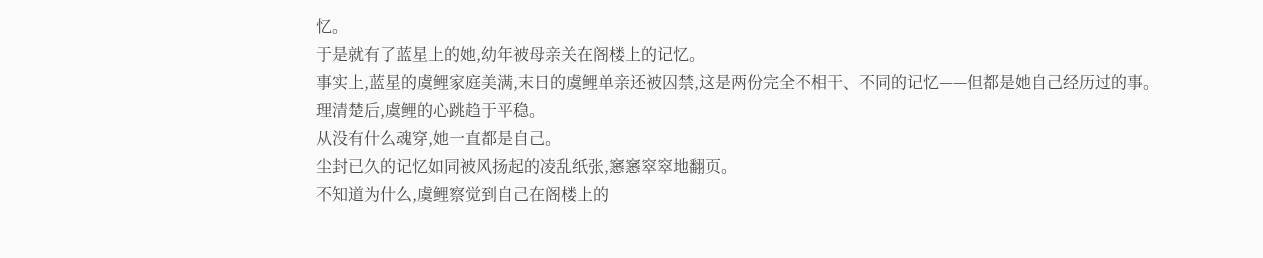忆。
于是就有了蓝星上的她,幼年被母亲关在阁楼上的记忆。
事实上,蓝星的虞鲤家庭美满,末日的虞鲤单亲还被囚禁,这是两份完全不相干、不同的记忆——但都是她自己经历过的事。
理清楚后,虞鲤的心跳趋于平稳。
从没有什么魂穿,她一直都是自己。
尘封已久的记忆如同被风扬起的凌乱纸张,窸窸窣窣地翻页。
不知道为什么,虞鲤察觉到自己在阁楼上的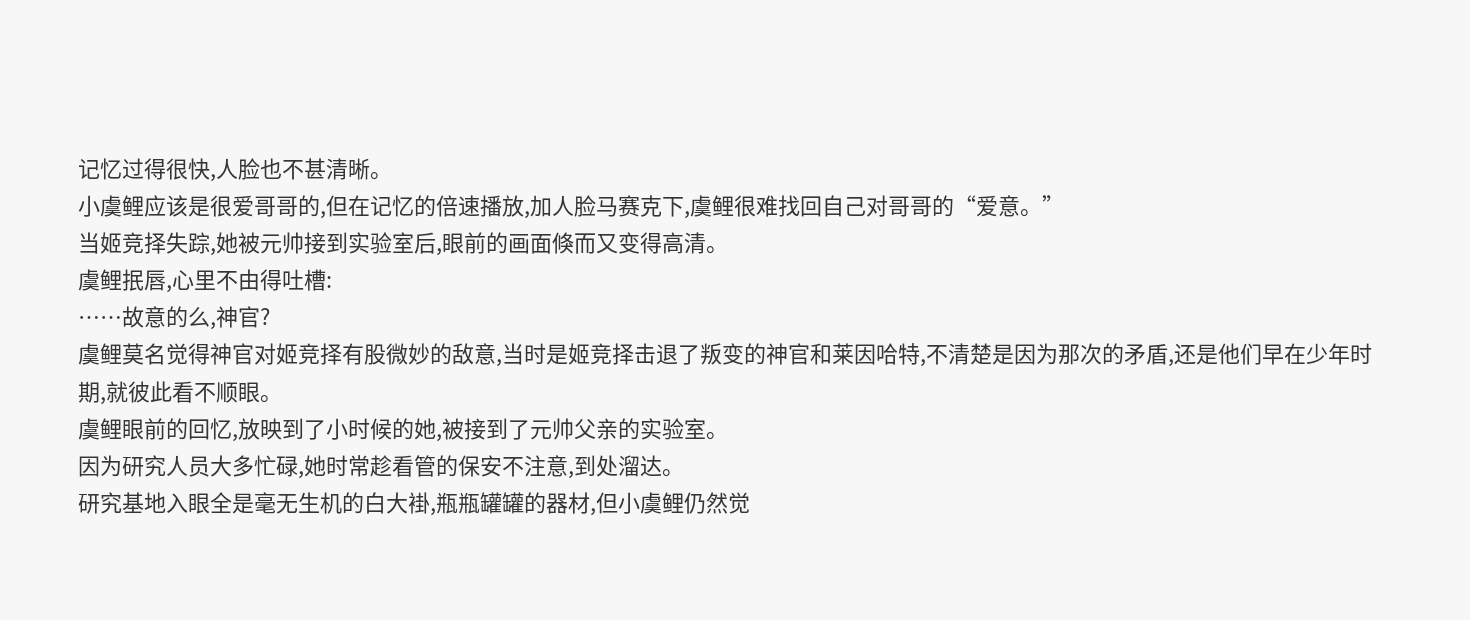记忆过得很快,人脸也不甚清晰。
小虞鲤应该是很爱哥哥的,但在记忆的倍速播放,加人脸马赛克下,虞鲤很难找回自己对哥哥的“爱意。”
当姬竞择失踪,她被元帅接到实验室后,眼前的画面倏而又变得高清。
虞鲤抿唇,心里不由得吐槽:
……故意的么,神官?
虞鲤莫名觉得神官对姬竞择有股微妙的敌意,当时是姬竞择击退了叛变的神官和莱因哈特,不清楚是因为那次的矛盾,还是他们早在少年时期,就彼此看不顺眼。
虞鲤眼前的回忆,放映到了小时候的她,被接到了元帅父亲的实验室。
因为研究人员大多忙碌,她时常趁看管的保安不注意,到处溜达。
研究基地入眼全是毫无生机的白大褂,瓶瓶罐罐的器材,但小虞鲤仍然觉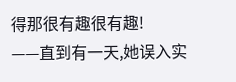得那很有趣很有趣!
——直到有一天,她误入实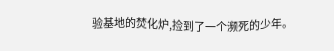验基地的焚化炉,捡到了一个濒死的少年。